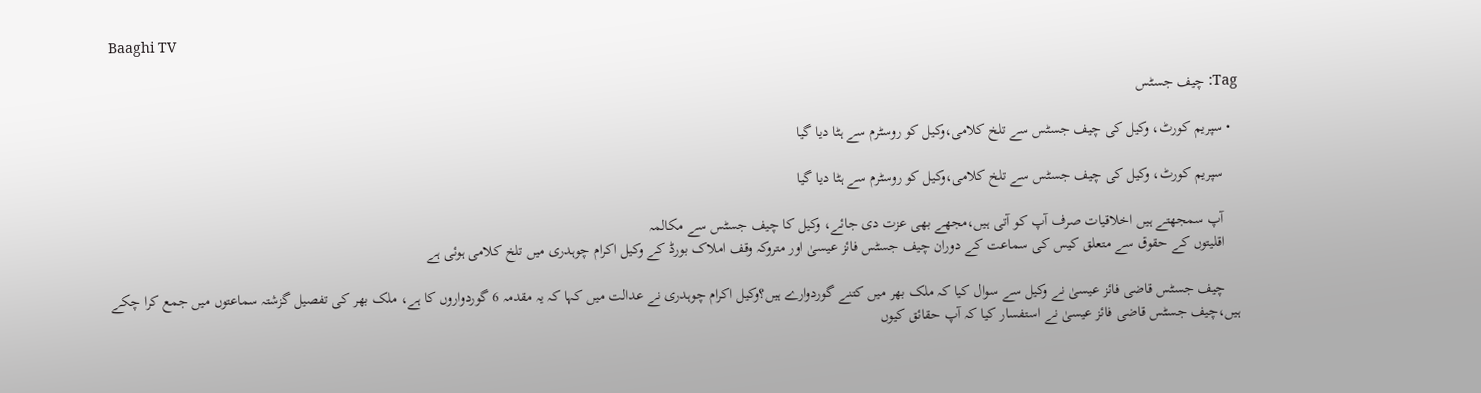Baaghi TV

Tag: چیف جسٹس

  • سپریم کورٹ، وکیل کی چیف جسٹس سے تلخ کلامی،وکیل کو روسٹرم سے ہٹا دیا گیا

    سپریم کورٹ، وکیل کی چیف جسٹس سے تلخ کلامی،وکیل کو روسٹرم سے ہٹا دیا گیا

    آپ سمجھتے ہیں اخلاقیات صرف آپ کو آتی ہیں،مجھے بھی عزت دی جائے، وکیل کا چیف جسٹس سے مکالمہ
    اقلیتوں کے حقوق سے متعلق کیس کی سماعت کے دوران چیف جسٹس فائز عیسیٰ اور متروکہ وقف املاک بورڈ کے وکیل اکرام چوہدری میں تلخ کلامی ہوئی ہے

    چیف جسٹس قاضی فائز عیسیٰ نے وکیل سے سوال کیا کہ ملک بھر میں کتنے گوردوارے ہیں؟وکیل اکرام چوہدری نے عدالت میں کہا کہ یہ مقدمہ 6 گوردواروں کا ہے، ملک بھر کی تفصیل گزشتہ سماعتوں میں جمع کرا چکے ہیں،چیف جسٹس قاضی فائز عیسیٰ نے استفسار کیا کہ آپ حقائق کیوں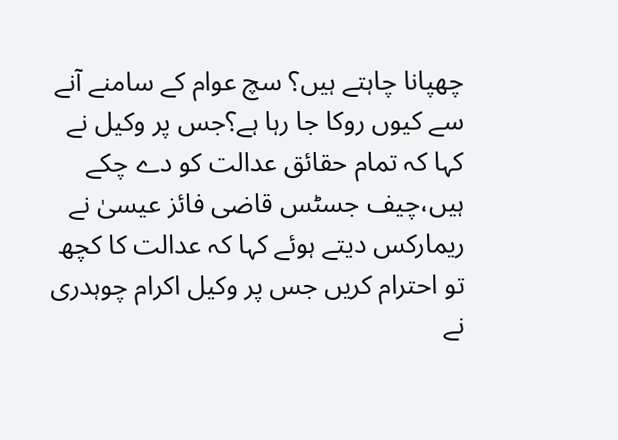چھپانا چاہتے ہیں؟ سچ عوام کے سامنے آنے سے کیوں روکا جا رہا ہے؟جس پر وکیل نے کہا کہ تمام حقائق عدالت کو دے چکے ہیں،چیف جسٹس قاضی فائز عیسیٰ نے ریمارکس دیتے ہوئے کہا کہ عدالت کا کچھ تو احترام کریں جس پر وکیل اکرام چوہدری نے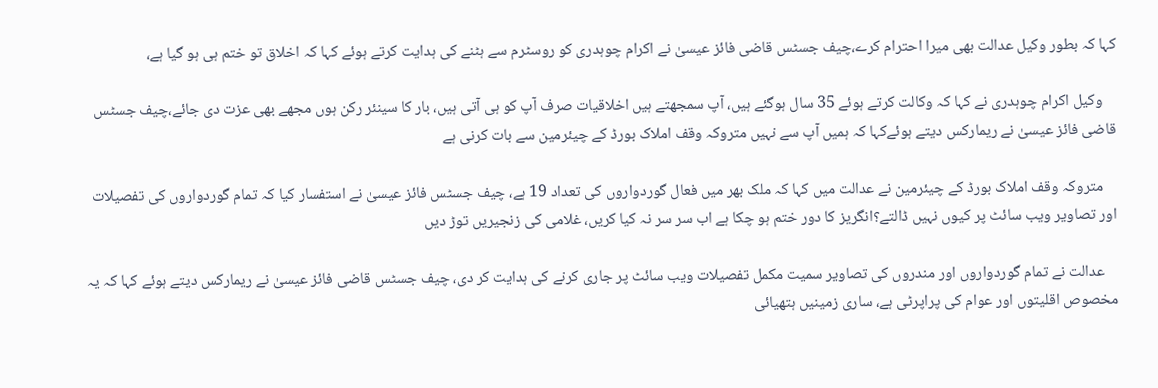کہا کہ بطور وکیل عدالت بھی میرا احترام کرے،چیف جسٹس قاضی فائز عیسیٰ نے اکرام چوہدری کو روسٹرم سے ہٹنے کی ہدایت کرتے ہوئے کہا کہ اخلاق تو ختم ہی ہو گیا ہے،

    وکیل اکرام چوہدری نے کہا کہ وکالت کرتے ہوئے 35 سال ہوگئے ہیں، آپ سمجھتے ہیں اخلاقیات صرف آپ کو ہی آتی ہیں، بار کا سینئر رکن ہوں مجھے بھی عزت دی جائے،چیف جسٹس قاضی فائز عیسیٰ نے ریمارکس دیتے ہوئےکہا کہ ہمیں آپ سے نہیں متروکہ وقف املاک بورڈ کے چیئرمین سے بات کرنی ہے

    متروکہ وقف املاک بورڈ کے چیئرمین نے عدالت میں کہا کہ ملک بھر میں فعال گوردواروں کی تعداد 19 ہے، چیف جسٹس فائز عیسیٰ نے استفسار کیا کہ تمام گوردواروں کی تفصیلات اور تصاویر ویب سائٹ پر کیوں نہیں ڈالتے؟انگریز کا دور ختم ہو چکا ہے اب سر سر نہ کیا کریں، غلامی کی زنجیریں توڑ دیں

    عدالت نے تمام گوردواروں اور مندروں کی تصاویر سمیت مکمل تفصیلات ویب سائٹ پر جاری کرنے کی ہدایت کر دی، چیف جسٹس قاضی فائز عیسیٰ نے ریمارکس دیتے ہوئے کہا کہ یہ مخصوص اقلیتوں اور عوام کی پراپرٹی ہے، ساری زمینیں ہتھیائی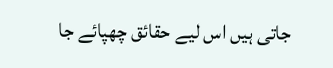جاتی ہیں اس لیے حقائق چھپائے جا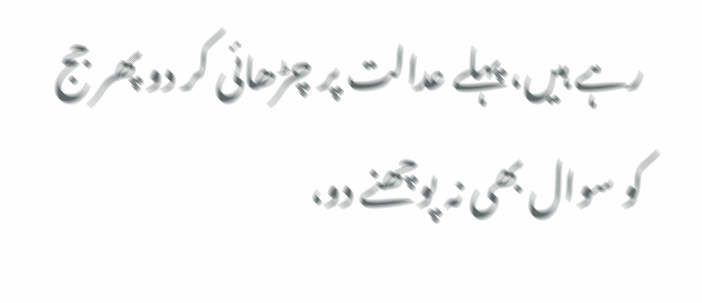رہے ہیں، پہلے عدالت پر چڑھائی کر دو پھر جج کو سوال بھی نہ پوچھنے دو،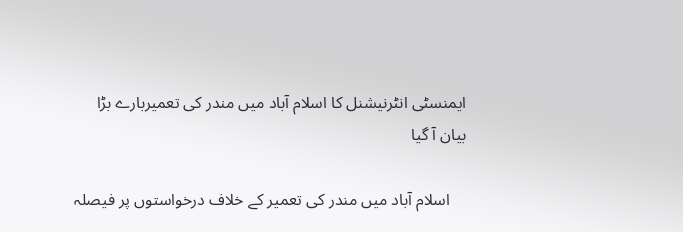ایمنسٹی انٹرنیشنل کا اسلام آباد میں مندر کی تعمیربارے بڑا بیان آ گیا

    اسلام آباد میں مندر کی تعمیر کے خلاف درخواستوں پر فیصلہ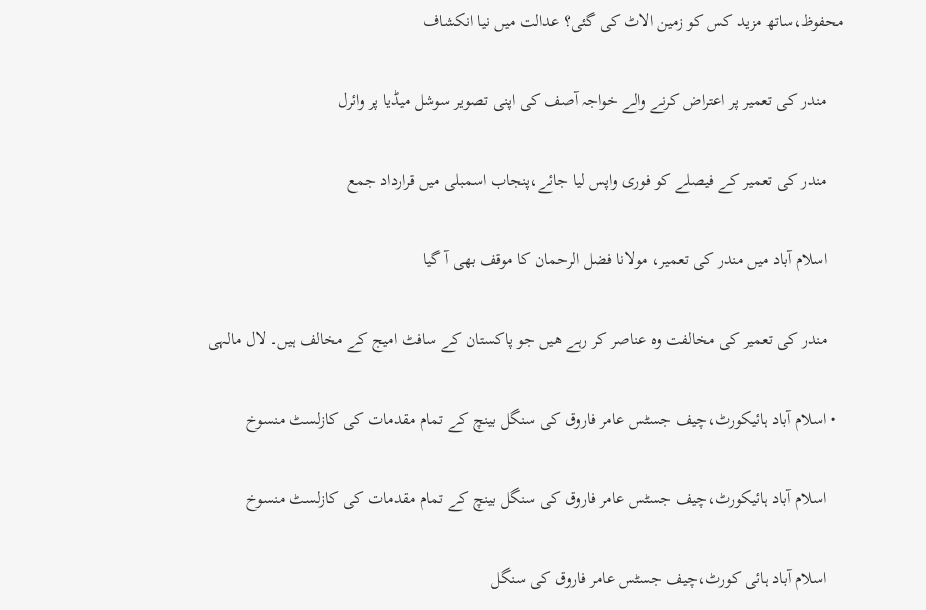محفوظ،ساتھ مزید کس کو زمین الاٹ کی گئی؟ عدالت میں نیا انکشاف

    مندر کی تعمیر پر اعتراض کرنے والے خواجہ آصف کی اپنی تصویر سوشل میڈیا پر وائرل

    مندر کی تعمیر کے فیصلے کو فوری واپس لیا جائے،پنجاب اسمبلی میں قرارداد جمع

    اسلام آباد میں مندر کی تعمیر، مولانا فضل الرحمان کا موقف بھی آ گیا

    مندر کی تعمیر کی مخالفت وہ عناصر کر رہے ھیں جو پاکستان کے سافٹ امیج کے مخالف ہیں۔ لال مالہی

  • اسلام آباد ہائیکورٹ،چیف جسٹس عامر فاروق کی سنگل بینچ کے تمام مقدمات کی کازلسٹ منسوخ

    اسلام آباد ہائیکورٹ،چیف جسٹس عامر فاروق کی سنگل بینچ کے تمام مقدمات کی کازلسٹ منسوخ

    اسلام آباد ہائی کورٹ،چیف جسٹس عامر فاروق کی سنگل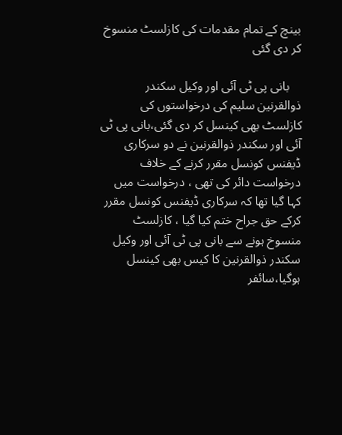بینچ کے تمام مقدمات کی کازلسٹ منسوخ کر دی گئی

    بانی پی ٹی آئی اور وکیل سکندر ذوالقرنین سلیم کی درخواستوں کی کازلسٹ بھی کینسل کر دی گئی،بانی پی ٹی آئی اور سکندر ذوالقرنین نے دو سرکاری ڈیفنس کونسل مقرر کرنے کے خلاف درخواست دائر کی تھی ، درخواست میں کہا گیا تھا کہ سرکاری ڈیفنس کونسل مقرر کرکے حق جراح ختم کیا گیا ، کازلسٹ منسوخ ہونے سے بانی پی ٹی آئی اور وکیل سکندر ذوالقرنین کا کیس بھی کینسل ہوگیا،سائفر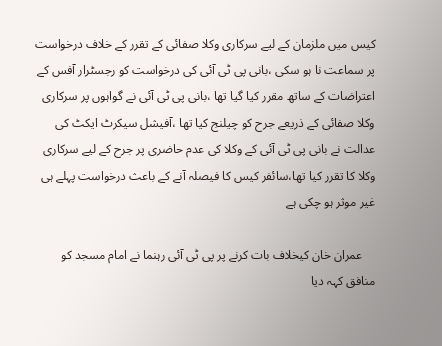کیس میں ملزمان کے لیے سرکاری وکلا صفائی کے تقرر کے خلاف درخواست پر سماعت نا ہو سکی ،بانی پی ٹی آئی کی درخواست کو رجسٹرار آفس کے اعتراضات کے ساتھ مقرر کیا گیا تھا ،بانی پی ٹی آئی نے گواہوں پر سرکاری وکلا صفائی کے ذریعے جرح کو چیلنج کیا تھا ،آفیشل سیکرٹ ایکٹ کی عدالت نے بانی پی ٹی آئی کے وکلا کی عدم حاضری پر جرح کے لیے سرکاری وکلا کا تقرر کیا تھا،سائفر کیس کا فیصلہ آنے کے باعث درخواست پہلے ہی غیر موثر ہو چکی ہے

    عمران خان کیخلاف بات کرنے پر پی ٹی آئی رہنما نے امام مسجد کو منافق کہہ دیا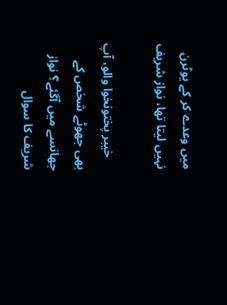میں وعدے کر کے یوٹرن نہیں لیتا تھا، نواز شریف

    خیبر پختونخوا والو، آپ بھی جھوٹے شخص کے جھانسے میں آگئے؟ نواز شریف کا سوال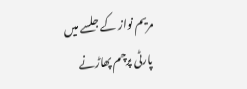مریم نواز کے جلسے میں پارٹی پرچم پھاڑنے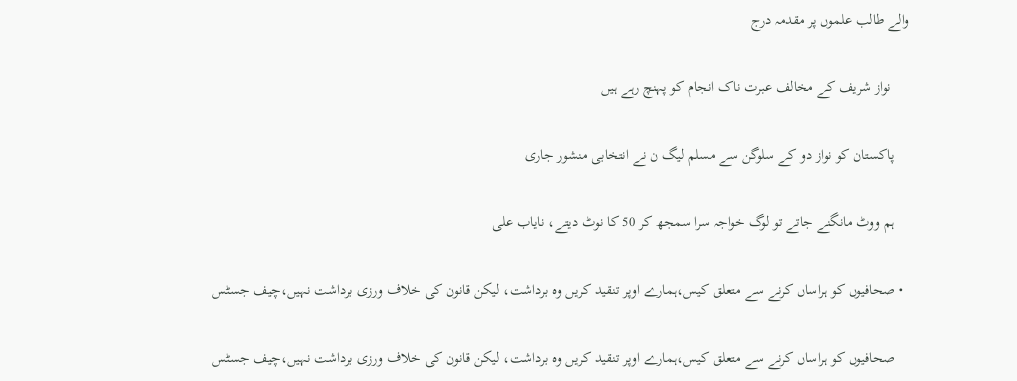والے طالب علموں پر مقدمہ درج

     نواز شریف کے مخالف عبرت ناک انجام کو پہنچ رہے ہیں

    پاکستان کو نواز دو کے سلوگن سے مسلم لیگ ن نے انتخابی منشور جاری

    ہم ووٹ مانگنے جاتے تو لوگ خواجہ سرا سمجھ کر 50 کا نوٹ دیتے، نایاب علی

  • صحافیوں کو ہراساں کرنے سے متعلق کیس،ہمارے اوپر تنقید کریں وہ برداشت، لیکن قانون کی خلاف ورزی برداشت نہیں،چیف جسٹس

    صحافیوں کو ہراساں کرنے سے متعلق کیس،ہمارے اوپر تنقید کریں وہ برداشت، لیکن قانون کی خلاف ورزی برداشت نہیں،چیف جسٹس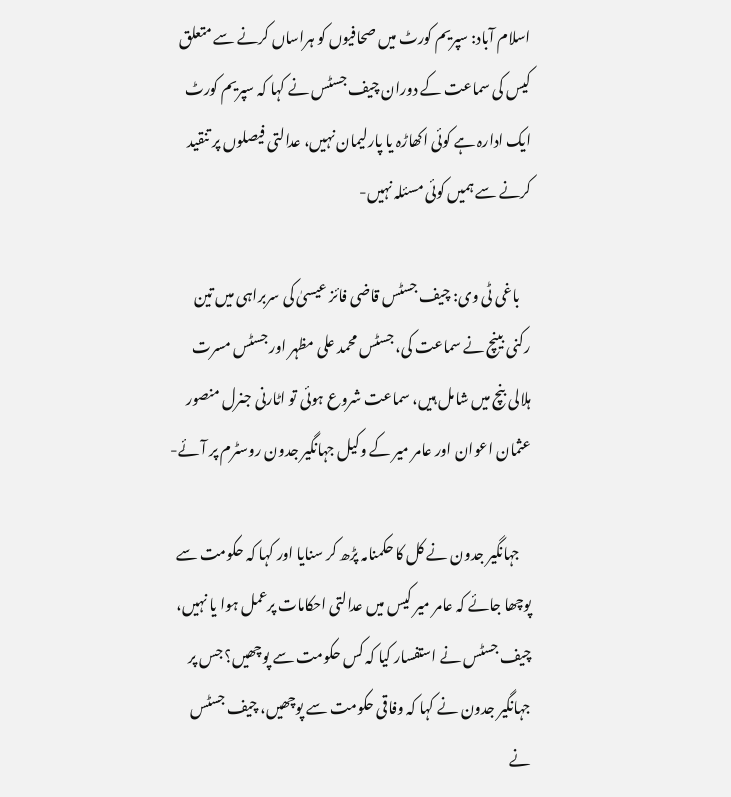اسلام آباد: سپریم کورٹ میں صحافیوں کو ہراساں کرنے سے متعلق کیس کی سماعت کے دوران چیف جسٹس نے کہا کہ سپریم کورٹ ایک ادارہ ہے کوئی اکھاڑہ یا پارلیمان نہیں، عدالتی فیصلوں پر تنقید کرنے سے ہمیں کوئی مسئلہ نہیں-

    باغی ٹی وی: چیف جسٹس قاضی فائز عیسیٰ کی سربراہی میں تین رکنی بینچ نے سماعت کی، جسٹس محمد علی مظہر اور جسٹس مسرت ہلالی بنچ میں شامل ہیں، سماعت شروع ہوئی تو اٹارنی جنرل منصور عثمان اعوان اور عامر میر کے وکیل جہانگیر جدون روسٹرم پر آئے-

    جہانگیر جدون نے کل کا حکمنامہ پڑھ کر سنایا اور کہا کہ حکومت سے پوچھا جائے کہ عامر میر کیس میں عدالتی احکامات پرعمل ہوا یا نہیں، چیف جسٹس نے استفسار کیا کہ کس حکومت سے پوچھیں؟ جس پر جہانگیر جدون نے کہا کہ وفاقی حکومت سے پوچھیں، چیف جسٹس نے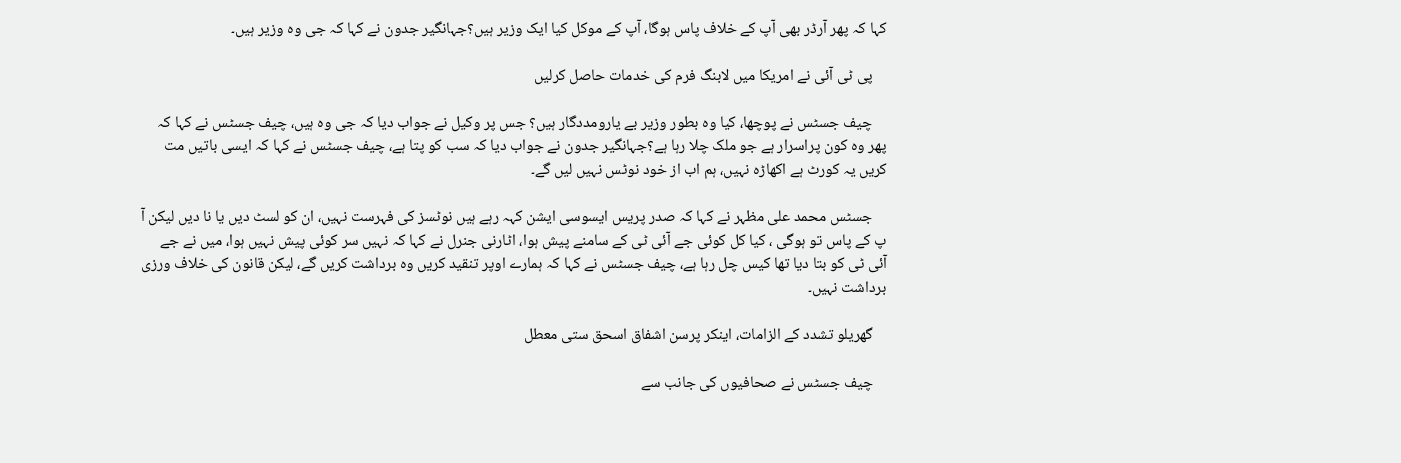کہا کہ پھر آرڈر بھی آپ کے خلاف پاس ہوگا، آپ کے موکل کیا ایک وزیر ہیں؟جہانگیر جدون نے کہا کہ جی وہ وزیر ہیں۔

    پی ٹی آئی نے امریکا میں لابنگ فرم کی خدمات حاصل کرلیں

    چیف جسٹس نے پوچھا، کیا وہ بطور وزیر بے یارومددگار ہیں؟ جس پر وکیل نے جواب دیا کہ جی وہ ہیں، چیف جسٹس نے کہا کہ پھر وہ کون پراسرار ہے جو ملک چلا رہا ہے؟جہانگیر جدون نے جواب دیا کہ سب کو پتا ہے، چیف جسٹس نے کہا کہ ایسی باتیں مت کریں یہ کورٹ ہے اکھاڑہ نہیں، ہم اب از خود نوٹس نہیں لیں گے۔

    جسٹس محمد علی مظہر نے کہا کہ صدر پریس ایسوسی ایشن کہہ رہے ہیں نوٹسز کی فہرست نہیں، ان کو لسٹ دیں یا نا دیں لیکن آ پ کے پاس تو ہوگی ، کیا کل کوئی جے آئی ٹی کے سامنے پیش ہوا، اٹارنی جنرل نے کہا کہ نہیں سر کوئی پیش نہیں ہوا، میں نے جے آئی ٹی کو بتا دیا تھا کیس چل رہا ہے، چیف جسٹس نے کہا کہ ہمارے اوپر تنقید کریں وہ برداشت کریں گے، لیکن قانون کی خلاف ورزی برداشت نہیں۔

    گھریلو تشدد کے الزامات، اینکر پرسن اشفاق اسحق ستی معطل

    چیف جسٹس نے صحافیوں کی جانب سے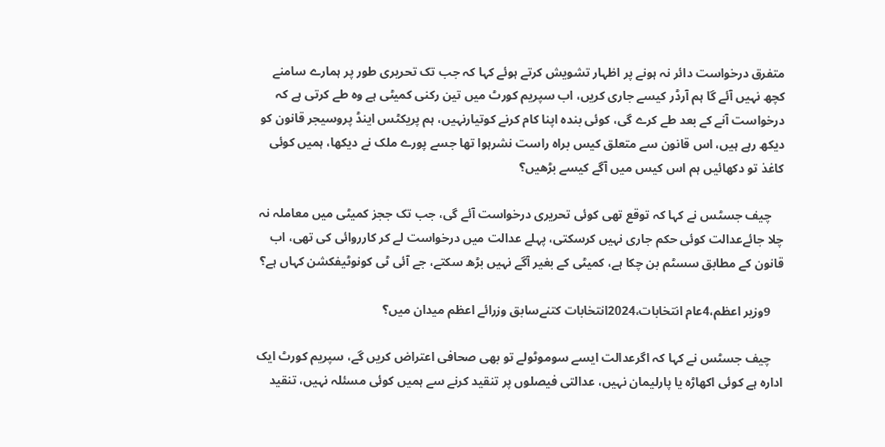متفرق درخواست دائر نہ ہونے پر اظہار تشویش کرتے ہوئے کہا کہ جب تک تحریری طور پر ہمارے سامنے کچھ نہیں آئے گا ہم آرڈر کیسے جاری کریں، اب سپریم کورٹ میں تین رکنی کمیٹی ہے وہ طے کرتی ہے کہ درخواست آنے کے بعد طے کرے گی، کوئی بندہ اپنا کام کرنے کوتیارنہیں، ہم پریکٹس اینڈ پروسیجر قانون کو دیکھ رہے ہیں، اس قانون سے متعلق کیس براہ راست نشرہوا تھا جسے پورے ملک نے دیکھا، ہمیں کوئی کاغذ تو دکھائیں ہم اس کیس میں آگے کیسے بڑھیں؟

    چیف جسٹس نے کہا کہ توقع تھی کوئی تحریری درخواست آئے گی، جب تک ججز کمیٹی میں معاملہ نہ چلا جائےعدالت کوئی حکم جاری نہیں کرسکتی، پہلے عدالت میں درخواست لے کر کارروائی کی تھی، اب قانون کے مطابق سسٹم بن چکا ہے، کمیٹی کے بغیر آگے نہیں بڑھ سکتے، جے آئی ٹی کونوٹیفکشن کہاں ہے؟

    9وزیر اعظم،4عام انتخابات،2024انتخابات کتنےسابق وزرائے اعظم میدان میں؟

    چیف جسٹس نے کہا کہ اگرعدالت ایسے سوموٹولے تو بھی صحافی اعتراض کریں گے، سپریم کورٹ ایک ادارہ ہے کوئی اکھاڑہ یا پارلیمان نہیں، عدالتی فیصلوں پر تنقید کرنے سے ہمیں کوئی مسئلہ نہیں، تنقید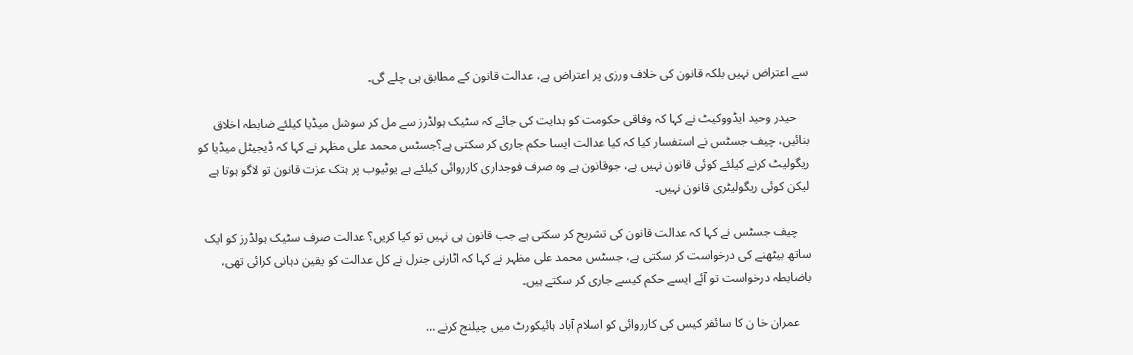سے اعتراض نہیں بلکہ قانون کی خلاف ورزی پر اعتراض ہے، عدالت قانون کے مطابق ہی چلے گی۔

    حیدر وحید ایڈووکیٹ نے کہا کہ وفاقی حکومت کو ہدایت کی جائے کہ سٹیک ہولڈرز سے مل کر سوشل میڈیا کیلئے ضابطہ اخلاق بنائیں، چیف جسٹس نے استفسار کیا کہ کیا عدالت ایسا حکم جاری کر سکتی ہے؟جسٹس محمد علی مظہر نے کہا کہ ڈیجیٹل میڈیا کو ریگولیٹ کرنے کیلئے کوئی قانون نہیں ہے، جوقانون ہے وہ صرف فوجداری کارروائی کیلئے ہے یوٹیوب پر ہتک عزت قانون تو لاگو ہوتا ہے لیکن کوئی ریگولیٹری قانون نہیں۔

    چیف جسٹس نے کہا کہ عدالت قانون کی تشریح کر سکتی ہے جب قانون ہی نہیں تو کیا کریں؟ عدالت صرف سٹیک ہولڈرز کو ایک ساتھ بیٹھنے کی درخواست کر سکتی ہے، جسٹس محمد علی مظہر نے کہا کہ اٹارنی جنرل نے کل عدالت کو یقین دہانی کرائی تھی، باضابطہ درخواست تو آئے ایسے حکم کیسے جاری کر سکتے ہیں۔

    عمران خا ن کا سائفر کیس کی کارروائی کو اسلام آباد ہائیکورٹ میں چیلنج کرنے …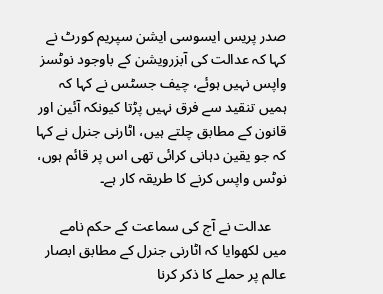صدر پریس ایسوسی ایشن سپریم کورٹ نے کہا کہ عدالت کی آبزرویشن کے باوجود نوٹسز واپس نہیں ہوئے، چیف جسٹس نے کہا کہ ہمیں تنقید سے فرق نہیں پڑتا کیونکہ آئین اور قانون کے مطابق چلتے ہیں، اٹارنی جنرل نے کہا کہ جو یقین دہانی کرائی تھی اس پر قائم ہوں، نوٹس واپس کرنے کا طریقہ کار ہے۔

    عدالت نے آج کی سماعت کے حکم نامے میں لکھوایا کہ اٹارنی جنرل کے مطابق ابصار عالم پر حملے کا ذکر کرنا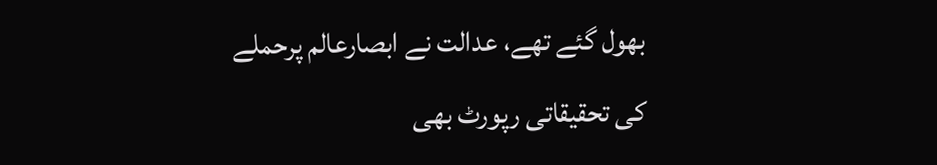بھول گئے تھے، عدالت نے ابصارعالم پرحملے کی تحقیقاتی رپورٹ بھی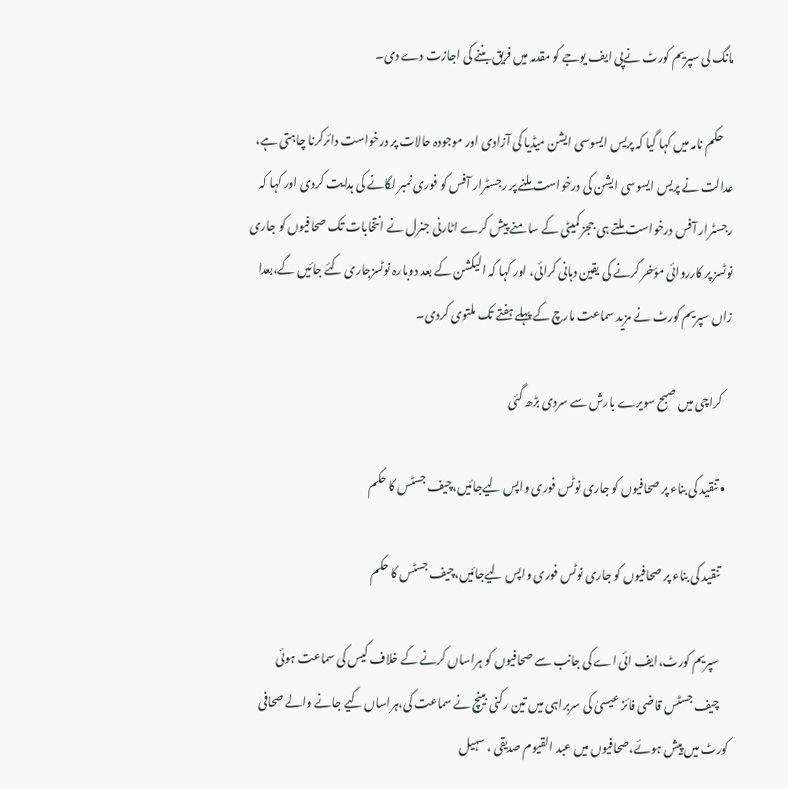مانگ لی سپریم کورٹ نےپی ایف یوجے کو مقدمہ میں فریق بننے کی اجازت دے دی۔

    حکم نامہ میں کہا گیا کہ پریس ایسوسی ایشن میڈیا کی آزادی اور موجودہ حالات پر درخواست دائرکرنا چاہتی ہے، عدالت نے پریس ایسوسی ایشن کی درخواست ملنے پر رجسٹرار آفس کو فوری نمبر لگانے کی ہدایت کردی اور کہا کہ رجسٹرار آفس درخواست ملتے ہی ججز کمیٹی کے سا منے پیش کرے اٹارنی جنرل نے انتخابات تک صحافیوں کو جاری نوٹسز پر کارروائی مؤخر کرنے کی یقین دہانی کرائی، اور کہا کہ الیکشن کے بعد دوبارہ نوٹسزجاری کئے جائیں گے،بعدا زاں سپریم کورٹ نے مزید سماعت مارچ کے پہلے ہفتے تک ملتوی کردی۔

    کراچی میں صبح سویرے بارش سے سردی بڑھ گئی

  • تنقید کی بناء پر صحافیوں کو جاری نوٹس فوری واپس لیےجائیں،چیف جسٹس کا حکم

    تنقید کی بناء پر صحافیوں کو جاری نوٹس فوری واپس لیےجائیں،چیف جسٹس کا حکم

    سپریم کورٹ،ایف ائی اے کی جانب سے صحافیوں کو ہراساں کرنے کے خلاف کیس کی سماعت ہوئی
    چیف جسٹس قاضی فائز عیسیٰ کی سربراہی میں تین رکنی بینچ نے سماعت کی،ہراساں کیے جانے والے صحافی کورٹ میں پیش ہوئے،صحافیوں میں عبد القیوم صدیقی ، سہیل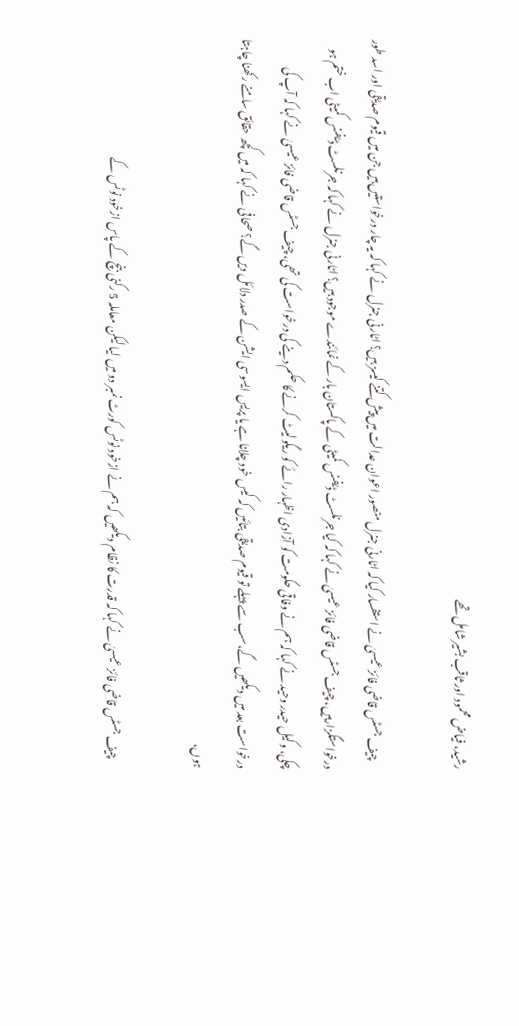رشید، فیاض محمود اور ثاقب بشیر شامل تھے

    چیف جسٹس قاضی فائز عیسیٰ نے استفسار کیا کہ اٹارنی جنرل منصور اعوان عدالت میں پیش کتنے کیسز ہیں؟ اٹارنی جنرل نے کہا کہ یہ چار درخواستیں ہیں جن میں قیوم صدیقی اور اسد طور درخواستگزارہیں، چیف جسٹس قاضی فائز عیسیٰ نے کہا کہ کیا جرنلسٹ ڈیفنس کمیٹی کے پاکستان بار کے نمائندے موجود ہیں؟ اٹارنی جنرل نے کہا کہ جرنلسٹ ڈیفنس کمیٹی اب ختم ہو چکی، وکیل حیدر وحید نے کہا کہ ہم نے وفاقی حکومت کو آزادی اظہار رائے کو ریگولیٹ کرنے کا حکم دینے کی درخواست کی تھی، چیف جسٹس قاضی فائز عیسیٰ نے کہا کہ آپ کی درخواست بعد میں دیکھیں گے،سب سے پہلے تو قیوم صدیقی بتائیں کہ کیس خود چلانا ہے یا پریس ایسوسی ایشن کے صدر دلائل دیں گے؟ صحافی نے کہا کہ میں کچھ حقائق سامنے رکھنا چاہتا ہوں،

    چیف جسٹس قاضی فائز عیسیٰ نے کہا کہ قدرت کا نظام دیکھیں کہ ہم نے ازخود نوٹس کورٹ نمبر دو میں لیا لیکن معاملہ 5 رکنی بنچ کے پاس ازخود نوٹس کے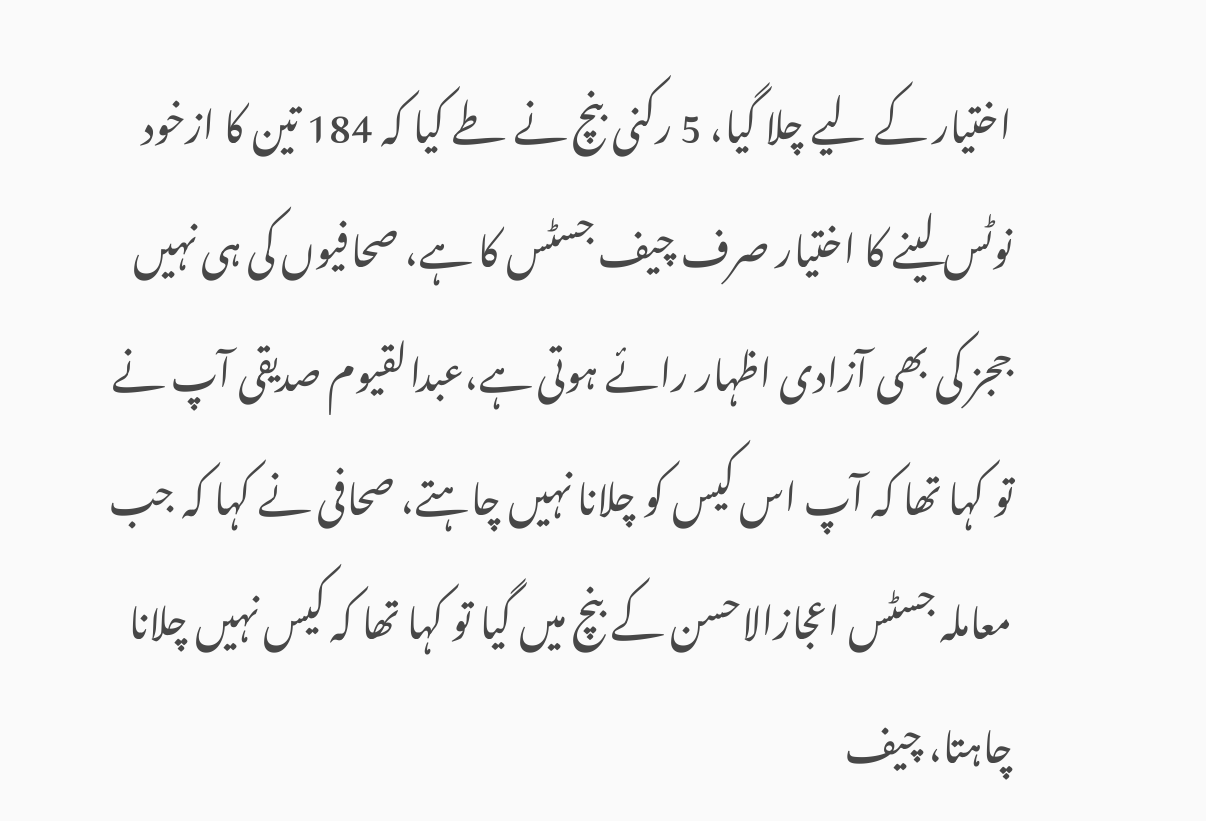اختیار کے لیے چلا گیا، 5 رکنی بنچ نے طے کیا کہ 184 تین کا ازخود نوٹس لینے کا اختیار صرف چیف جسٹس کا ہے، صحافیوں کی ہی نہیں ججز کی بھی آزادی اظہار رائے ہوتی ہے،عبدالقیوم صدیقی آپ نے تو کہا تھا کہ آپ اس کیس کو چلانا نہیں چاہتے، صحافی نے کہا کہ جب معاملہ جسٹس اعجازالاحسن کے بنچ میں گیا تو کہا تھا کہ کیس نہیں چلانا چاہتا، چیف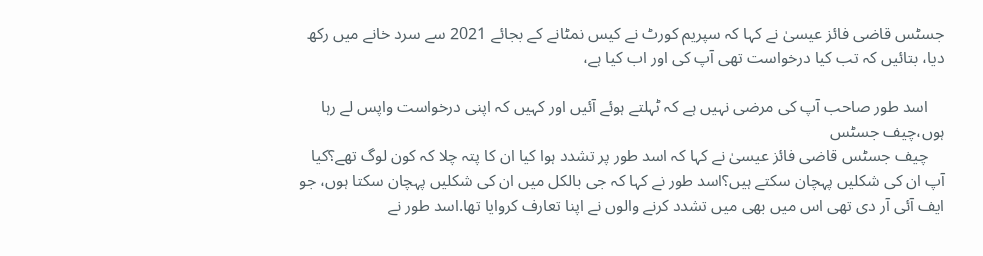جسٹس قاضی فائز عیسیٰ نے کہا کہ سپریم کورٹ نے کیس نمٹانے کے بجائے 2021 سے سرد خانے میں رکھ دیا، بتائیں کہ تب کیا درخواست تھی آپ کی اور اب کیا ہے،

    اسد طور صاحب آپ کی مرضی نہیں ہے کہ ٹہلتے ہوئے آئیں اور کہیں کہ اپنی درخواست واپس لے رہا ہوں،چیف جسٹس
    چیف جسٹس قاضی فائز عیسیٰ نے کہا کہ اسد طور پر تشدد ہوا کیا ان کا پتہ چلا کہ کون لوگ تھے؟کیا آپ ان کی شکلیں پہچان سکتے ہیں؟اسد طور نے کہا کہ جی بالکل میں ان کی شکلیں پہچان سکتا ہوں، جو ایف آئی آر دی تھی اس میں بھی میں تشدد کرنے والوں نے اپنا تعارف کروایا تھا.اسد طور نے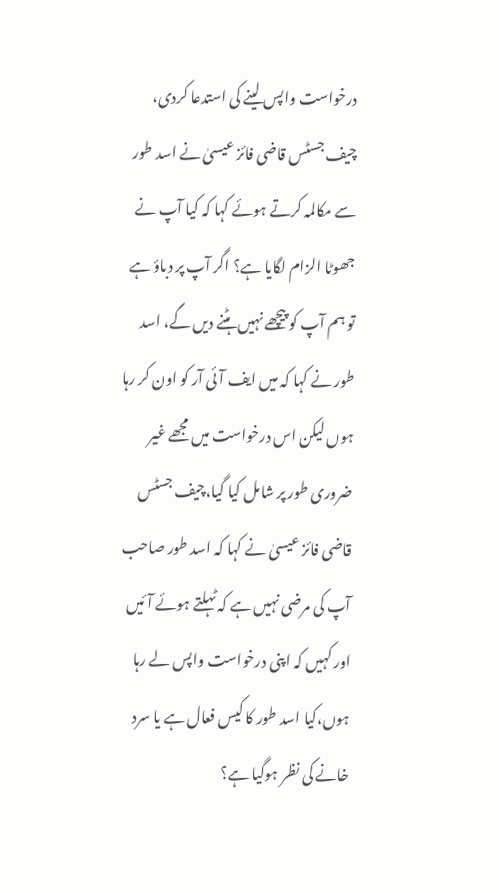درخواست واپس لینے کی استدعا کردی، چیف جسٹس قاضی فائز عیسیٰ نے اسد طور سے مکالمہ کرتے ہوئے کہا کہ کیا آپ نے جھوٹا الزام لگایا ہے؟ اگر آپ پر دباؤ ہے تو ہم آپ کو پیچھے نہیں ہٹنے دیں گے، اسد طور نے کہا کہ میں ایف آئی آر کو اون کر رہا ہوں لیکن اس درخواست میں مجھے غیر ضروری طور پر شامل کیا گیا،چیف جسٹس قاضی فائز عیسیٰ نے کہا کہ اسد طور صاحب آپ کی مرضی نہیں ہے کہ ٹہلتے ہوئے آئیں اور کہیں کہ اپنی درخواست واپس لے رہا ہوں،کیا اسد طور کا کیس فعال ہے یا سرد خانے کی نظر ہوگیا ہے؟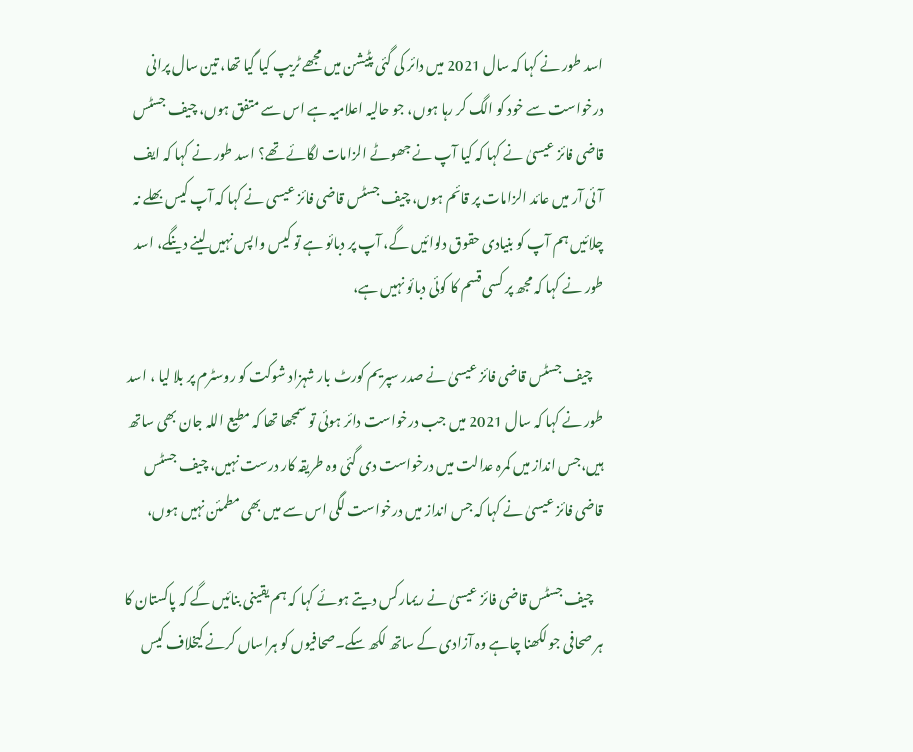اسد طور نے کہا کہ سال 2021 میں دائر کی گئی پٹیشن میں مجھے ٹریپ کیا گیا تھا، تین سال پرانی درخواست سے خود کو الگ کر رہا ہوں، جو حالیہ اعلامیہ ہے اس سے متفق ہوں، چیف جسٹس قاضی فائز عیسیٰ نے کہا کہ کیا آپ نے جھوٹے الزامات لگائے تھے؟ اسد طور نے کہا کہ ایف آئی آر میں عائد الزامات پر قائم ہوں، چیف جسٹس قاضی فائز عیسی نے کہا کہ آپ کیس بھلے نہ چلائیں ہم آپ کو بنیادی حقوق دلوائیں گے، آپ پر دبائو ہے تو کیس واپس نہیں لینے دینگے، اسد طور نے کہا کہ مجھ پر کسی قسم کا کوئی دبائو نہیں ہے،

    چیف جسٹس قاضی فائز عیسیٰ نے صدر سپریم کورٹ بار شہزاد شوکت کو روسٹرم پر بلا لیا ، اسد طور نے کہا کہ سال 2021 میں جب درخواست دائر ہوئی تو سمجھا تھا کہ مطیع اللہ جان بھی ساتھ ہیں،جس انداز میں کمرہ عدالت میں درخواست دی گئی وہ طریقہ کار درست نہیں، چیف جسٹس قاضی فائز عیسیٰ نے کہا کہ جس انداز میں درخواست لگی اس سے میں بھی مطمئن نہیں ہوں،

    چیف جسٹس قاضی فائز عیسیٰ نے ریمارکس دیتے ہوئے کہا کہ ہم یقینی بنائیں گے کہ پاکستان کا ہر صحافی جو لکھنا چاہے وہ آزادی کے ساتھ لکھ سکے۔صحافیوں کو ہراساں کرنے کیخلاف کیس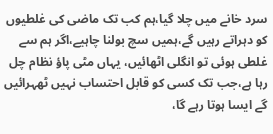سرد خانے میں چلا گیا،ہم کب تک ماضی کی غلطیوں کو دہراتے رہیں گے،ہمیں سچ بولنا چاہیے،اگر ہم سے غلطی ہوئی تو انگلی اٹھائیں، یہاں مٹی پاؤ نظام چل رہا ہے،جب تک کسی کو قابل احتساب نہیں ٹھہرائیں گے ایسا ہوتا رہے گا،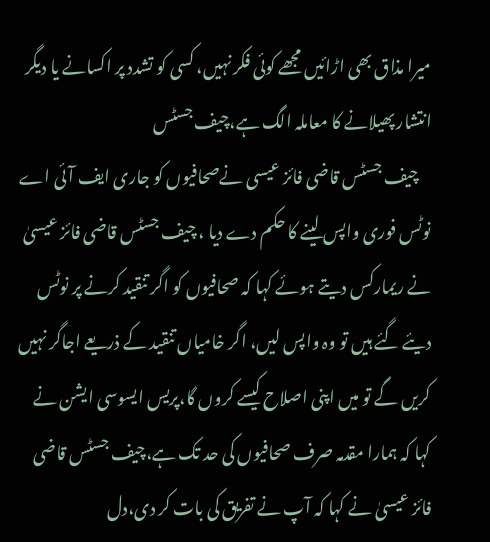میرا مذاق بھی اڑائیں مجھے کوئی فکر نہیں، کسی کو تشدد پر اکسانے یا دیگر انتشار پھیلانے کا معاملہ الگ ہے،چیف جسٹس
    چیف جسٹس قاضی فائز عیسی نےصحافیوں کو جاری ایف آئی اے نوٹس فوری واپس لینے کا حکم دے دیا ، چیف جسٹس قاضی فائز عیسیٰ نے ریمارکس دیتے ہوئے کہا کہ صحافیوں کو اگر تنقید کرنے پر نوٹس دیئے گئے ہیں تو وہ واپس لیں، اگر خامیاں تنقید کے ذریعے اجاگر نہیں کریں گے تو میں اپنی اصلاح کیسے کروں گا،پریس ایسوسی ایشن نے کہا کہ ہمارا مقدمہ صرف صحافیوں کی حد تک ہے،چیف جسٹس قاضی فائز عیسیٰ نے کہا کہ آپ نے تفریق کی بات کر دی،دل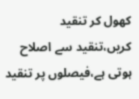کھول کر تنقید کریں،تنقید سے اصلاح ہوتی ہے،فیصلوں پر تنقید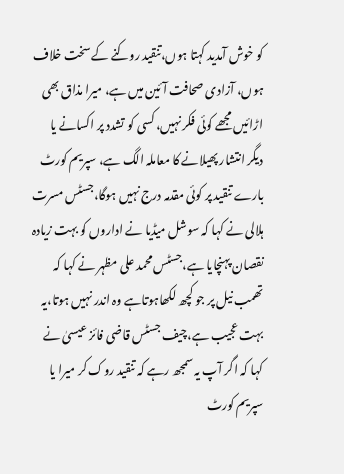کو خوش آمدید کہتا ہوں،تنقید روکنے کے سخت خلاف ہوں، آزادی صحافت آئین میں ہے، میرا مذاق بھی اڑائیں مجھے کوئی فکر نہیں، کسی کو تشدد پر اکسانے یا دیگر انتشار پھیلانے کا معاملہ الگ ہے، سپریم کورٹ بارے تنقید پر کوئی مقدمہ درج نہیں ہوگا،جسٹس مسرت ہلالی نے کہا کہ سوشل میڈیا نے اداروں کو بہت زیادہ نقصان پہنچایا ہے،جسٹس محمد علی مظہر نے کہا کہ تھمب نیل پر جو کچھ لکھاہوتاہے وہ اندر نہیں ہوتا،یہ بہت عجیب ہے،چیف جسٹس قاضی فائز عیسیٰ نے کہا کہ اگر آپ یہ سمجھ رہے کہ تنقید روک کر میرا یا سپریم کورٹ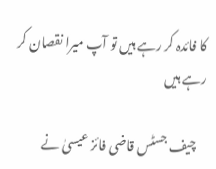کا فائدہ کر رہے ہیں تو آپ میرا نقصان کر رہے ہیں

    چیف جسٹس قاضی فائز عیسیٰ نے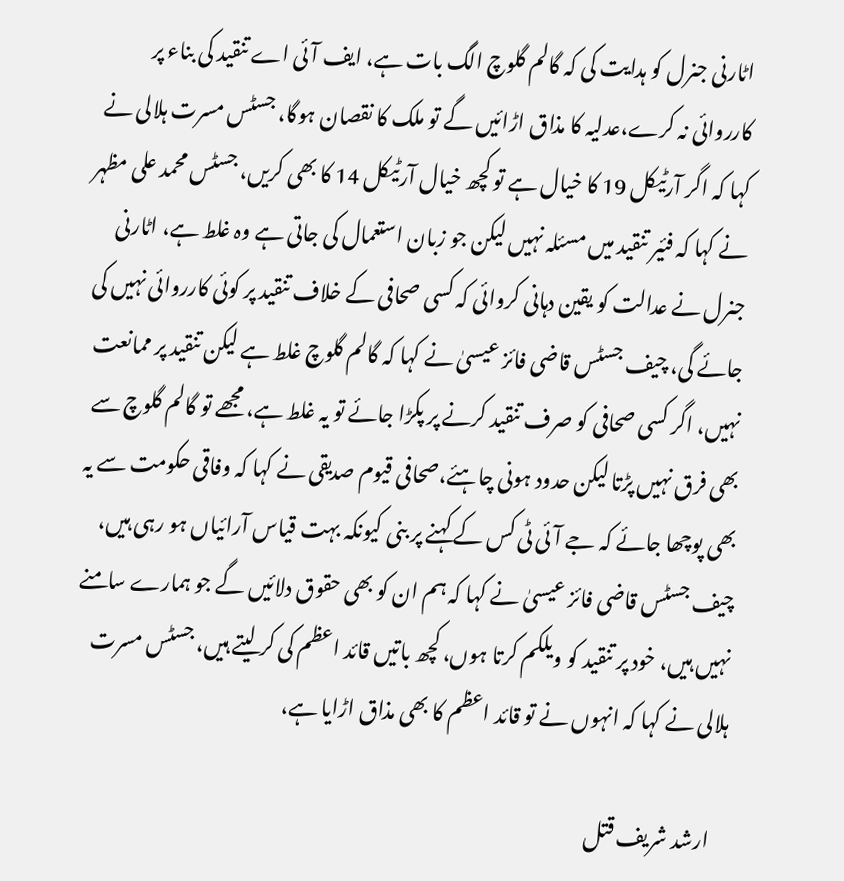اٹارنی جنرل کو ہدایت کی کہ گالم گلوچ الگ بات ہے، ایف آئی اے تنقید کی بناء پر کارروائی نہ کرے،عدلیہ کا مذاق اڑائیں گے تو ملک کا نقصان ہوگا، جسٹس مسرت ہلالی نے کہا کہ اگر آرٹیکل 19 کا خیال ہے تو کچھ خیال آرٹیکل 14 کا بھی کریں، جسٹس محمد علی مظہر نے کہا کہ فئیر تنقید میں مسئلہ نہیں لیکن جو زبان استعمال کی جاتی ہے وہ غلط ہے، اٹارنی جنرل نے عدالت کو یقین دہانی کروائی کہ کسی صحافی کے خلاف تنقید پر کوئی کارروائی نہیں کی جائے گی، چیف جسٹس قاضی فائز عیسیٰ نے کہا کہ گالم گلوچ غلط ہے لیکن تنقید پر ممانعت نہیں، اگر کسی صحافی کو صرف تنقید کرنے پر پکڑا جائے تو یہ غلط ہے، مجھے تو گالم گلوچ سے بھی فرق نہیں پڑتا لیکن حدود ہونی چاہئے،صحافی قیوم صدیقی نے کہا کہ وفاقی حکومت سے یہ بھی پوچھا جائے کہ جے آئی ٹی کس کے کہنے پر بنی کیونکہ بہت قیاس آرائیاں ہو رہی ہیں، چیف جسٹس قاضی فائز عیسیٰ نے کہا کہ ہم ان کو بھی حقوق دلائیں گے جو ہمارے سامنے نہیں ہیں، خود پر تنقید کو ویلکم کرتا ہوں، کچھ باتیں قائد اعظم کی کر لیتے ہیں، جسٹس مسرت ہلالی نے کہا کہ انہوں نے تو قائد اعظم کا بھی مذاق اڑایا ہے،

    ارشد شریف قتل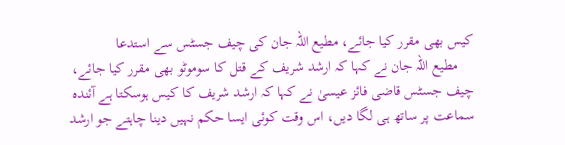کیس بھی مقرر کیا جائے، مطیع اللہ جان کی چیف جسٹس سے استدعا
    مطیع اللہ جان نے کہا کہ ارشد شریف کے قتل کا سوموٹو بھی مقرر کیا جائے، چیف جسٹس قاضی فائز عیسیٰ نے کہا کہ ارشد شریف کا کیس ہوسکتا ہے آئندہ سماعت پر ساتھ ہی لگا دیں، اس وقت کوئی ایسا حکم نہیں دینا چاہتے جو ارشد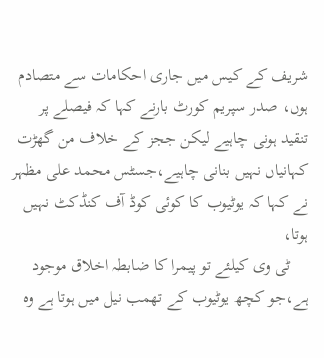شریف کے کیس میں جاری احکامات سے متصادم ہوں، صدر سپریم کورٹ بارنے کہا کہ فیصلے پر تنقید ہونی چاہیے لیکن ججز کے خلاف من گھڑت کہانیاں نہیں بنانی چاہیے،جسٹس محمد علی مظہر نے کہا کہ یوٹیوب کا کوئی کوڈ آف کنڈکٹ نہیں ہوتا،
    ٹی وی کیلئے تو پیمرا کا ضابطہ اخلاق موجود ہے،جو کچھ یوٹیوب کے تھمب نیل میں ہوتا ہے وہ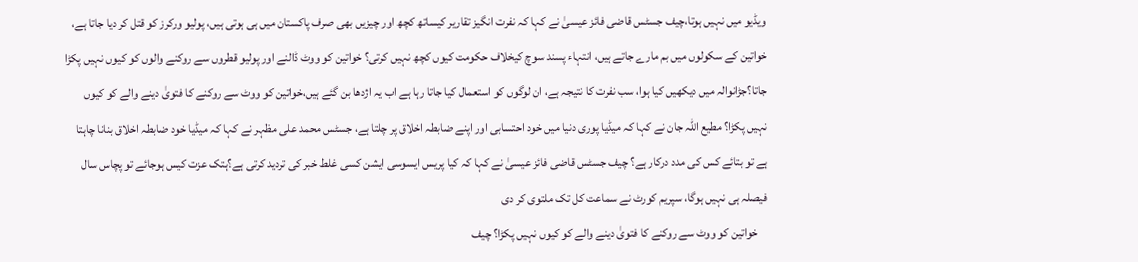ویڈیو میں نہیں ہوتا،چیف جسٹس قاضی فائز عیسیٰ نے کہا کہ نفرت انگیز تقاریر کیساتھ کچھ اور چیزیں بھی صرف پاکستان میں ہی ہوتی ہیں، پولیو ورکرز کو قتل کر دیا جاتا ہے، خواتین کے سکولوں میں بم مارے جاتے ہیں، انتہاء پسند سوچ کیخلاف حکومت کیوں کچھ نہیں کرتی؟ خواتین کو ووٹ ڈالنے اور پولیو قطروں سے روکنے والوں کو کیوں نہیں پکڑا جاتا؟جڑانوالہ میں دیکھیں کیا ہوا، سب نفرت کا نتیجہ ہے، ان لوگوں کو استعمال کیا جاتا رہا ہے اب یہ اژدھا بن گئے ہیں،خواتین کو ووٹ سے روکنے کا فتویٰ دینے والے کو کیوں نہیں پکڑا؟ مطیع اللہ جان نے کہا کہ میڈیا پوری دنیا میں خود احتسابی اور اپنے ضابطہ اخلاق پر چلتا ہے، جسٹس محمد علی مظہر نے کہا کہ میڈیا خود ضابطہ اخلاق بنانا چاہتا ہے تو بتائے کس کی مدد درکار ہے؟ چیف جسٹس قاضی فائز عیسیٰ نے کہا کہ کیا پریس ایسوسی ایشن کسی غلط خبر کی تردید کرتی ہے؟ہتک عزت کیس ہوجائے تو پچاس سال فیصلہ ہی نہیں ہوگا، سپریم کورٹ نے سماعت کل تک ملتوی کر دی
    خواتین کو ووٹ سے روکنے کا فتویٰ دینے والے کو کیوں نہیں پکڑا؟ چیف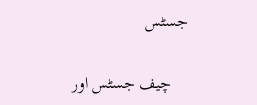جسٹس

    چیف جسٹس اور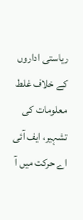ریاستی اداروں کے خلاف غلط معلومات کی تشہیر، ایف آئی اے حرکت میں آ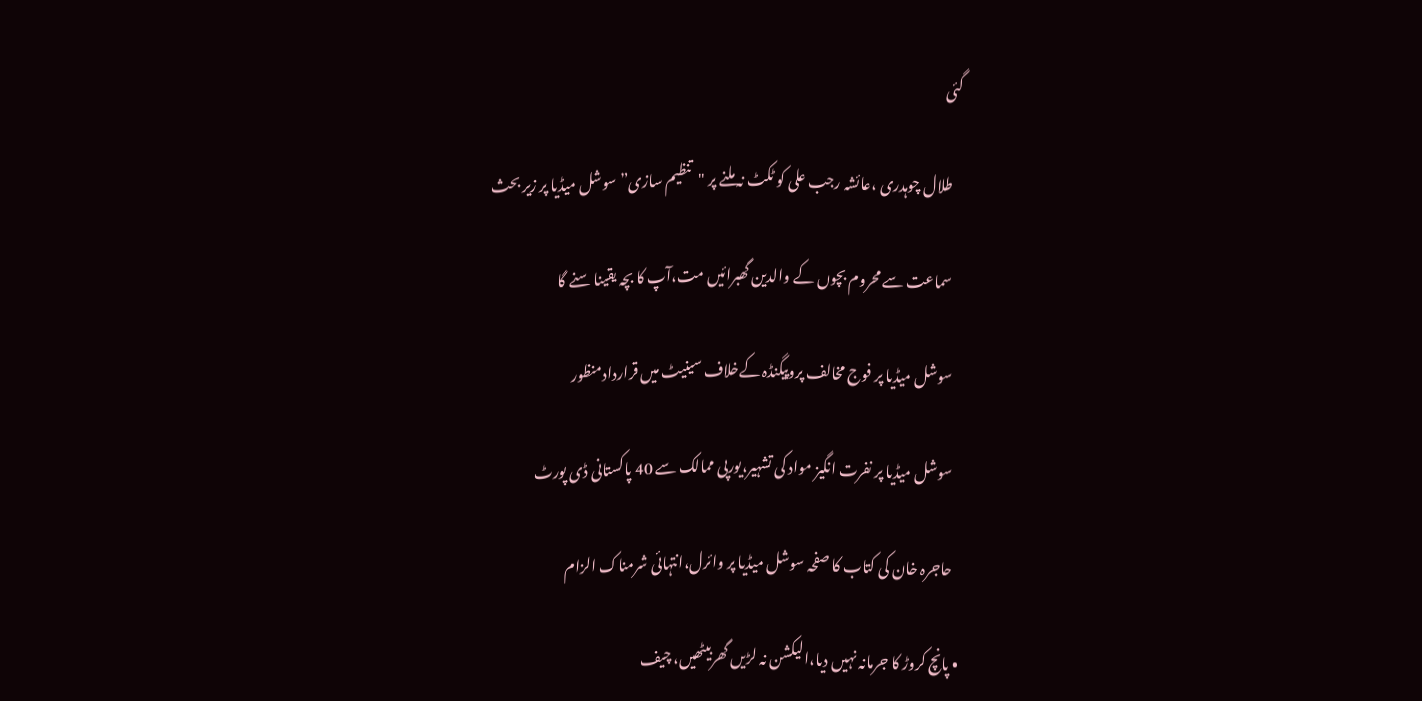گئی

    طلال چوہدری ،عائشہ رجب علی کو ٹکٹ نہ ملنے پر "تنظیم سازی” سوشل میڈیا پر زیر بحث

    سماعت سے محروم بچوں کے والدین گھبرائیں مت،آپ کا بچہ یقینا سنے گا

    سوشل میڈیا پر فوج مخالف پروپیگنڈہ کےخلاف سینیٹ میں قراردادمنظور

    سوشل میڈیا پر نفرت انگیز مواد کی تشہیر،یورپی ممالک سے 40 پاکستانی ڈی پورٹ

    حاجرہ خان کی کتاب کا صفحہ سوشل میڈیا پر وائرل،انتہائی شرمناک الزام

  • پانچ کروڑ کا جرمانہ نہیں دیا،الیکشن نہ لڑیں گھربیٹھیں، چیف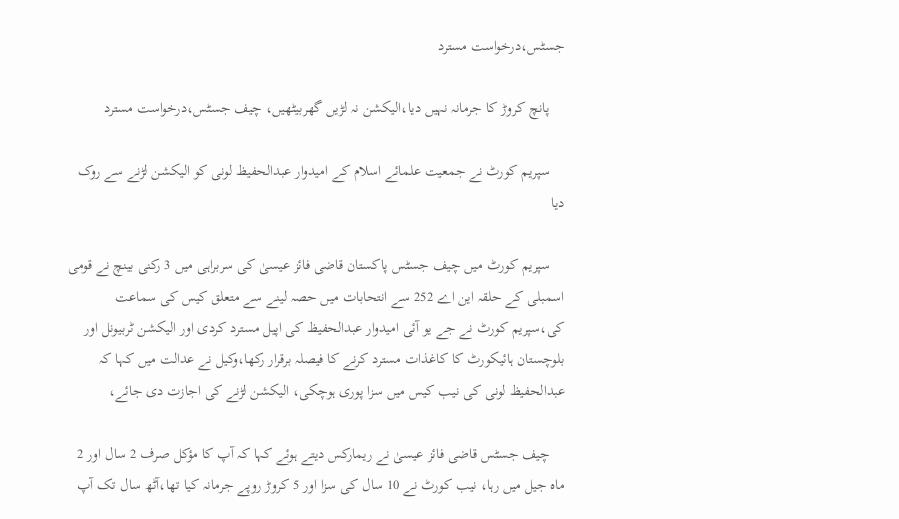جسٹس،درخواست مسترد

    پانچ کروڑ کا جرمانہ نہیں دیا،الیکشن نہ لڑیں گھربیٹھیں، چیف جسٹس،درخواست مسترد

    سپریم کورٹ نے جمعیت علمائے اسلام کے امیدوار عبدالحفیظ لونی کو الیکشن لڑنے سے روک دیا

    سپریم کورٹ میں چیف جسٹس پاکستان قاضی فائز عیسیٰ کی سربراہی میں 3 رکنی بینچ نے قومی اسمبلی کے حلقہ این اے 252 سے انتحابات میں حصہ لینے سے متعلق کیس کی سماعت کی،سپریم کورٹ نے جے یو آئی امیدوار عبدالحفیظ کی اپیل مسترد کردی اور الیکشن ٹربیونل اور بلوچستان ہائیکورٹ کا کاغذات مسترد کرنے کا فیصلہ برقرار رکھا،وکیل نے عدالت میں کہا کہ عبدالحفیظ لونی کی نیب کیس میں سزا پوری ہوچکی، الیکشن لڑنے کی اجازت دی جائے،

    چیف جسٹس قاضی فائز عیسیٰ نے ریمارکس دیتے ہوئے کہا کہ آپ کا مؤکل صرف 2 سال اور 2 ماہ جیل میں رہا، نیب کورٹ نے 10 سال کی سزا اور 5 کروڑ روپے جرمانہ کیا تھا،آٹھ سال تک آپ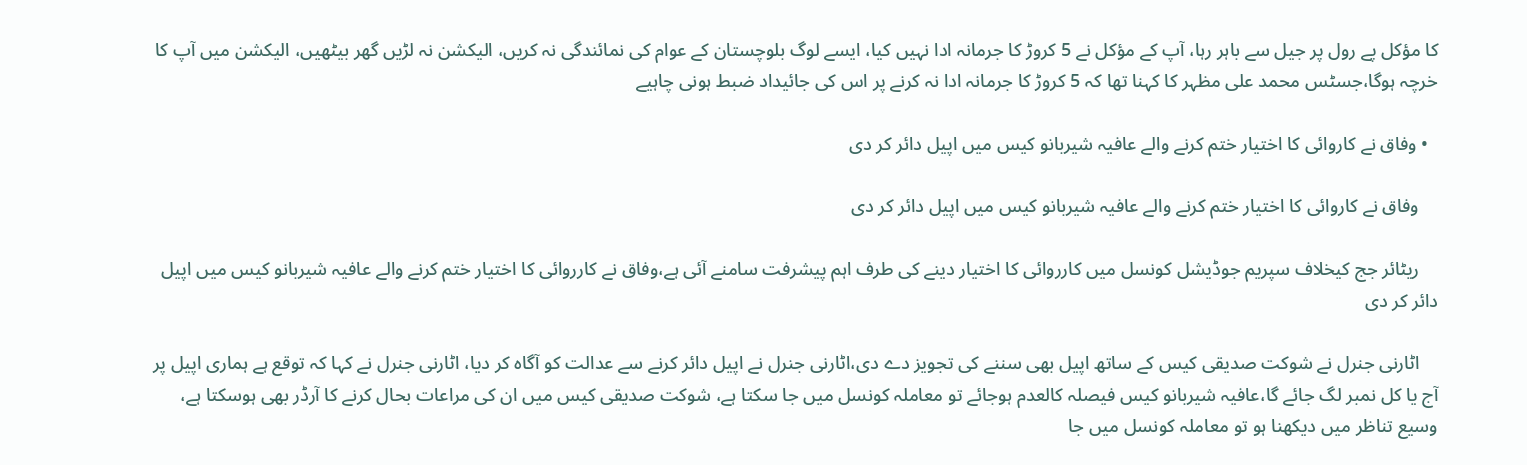کا مؤکل پے رول پر جیل سے باہر رہا، آپ کے مؤکل نے 5 کروڑ کا جرمانہ ادا نہیں کیا، ایسے لوگ بلوچستان کے عوام کی نمائندگی نہ کریں، الیکشن نہ لڑیں گھر بیٹھیں، الیکشن میں آپ کا خرچہ ہوگا،جسٹس محمد علی مظہر کا کہنا تھا کہ 5 کروڑ کا جرمانہ ادا نہ کرنے پر اس کی جائیداد ضبط ہونی چاہیے

  • وفاق نے کاروائی کا اختیار ختم کرنے والے عافیہ شیربانو کیس میں اپیل دائر کر دی

    وفاق نے کاروائی کا اختیار ختم کرنے والے عافیہ شیربانو کیس میں اپیل دائر کر دی

    ریٹائر جج کیخلاف سپریم جوڈیشل کونسل میں کارروائی کا اختیار دینے کی طرف اہم پیشرفت سامنے آئی ہے،وفاق نے کارروائی کا اختیار ختم کرنے والے عافیہ شیربانو کیس میں اپیل دائر کر دی

    اٹارنی جنرل نے شوکت صدیقی کیس کے ساتھ اپیل بھی سننے کی تجویز دے دی،اٹارنی جنرل نے اپیل دائر کرنے سے عدالت کو آگاہ کر دیا، اٹارنی جنرل نے کہا کہ توقع ہے ہماری اپیل پر آج یا کل نمبر لگ جائے گا،عافیہ شیربانو کیس فیصلہ کالعدم ہوجائے تو معاملہ کونسل میں جا سکتا ہے، شوکت صدیقی کیس میں ان کی مراعات بحال کرنے کا آرڈر بھی ہوسکتا ہے، وسیع تناظر میں دیکھنا ہو تو معاملہ کونسل میں جا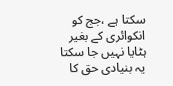سکتا ہے ،جج کو انکوائری کے بغیر ہٹایا نہیں جا سکتا یہ بنیادی حق کا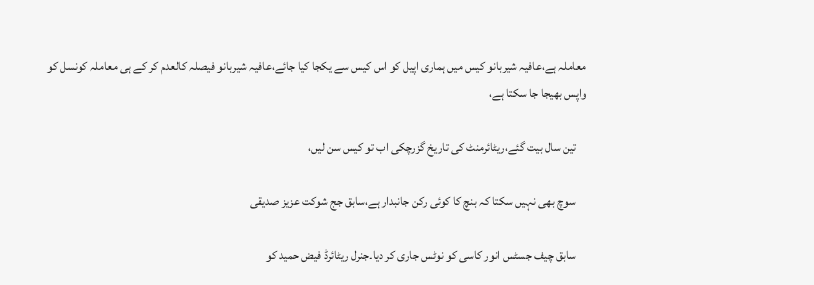معاملہ ہے،عافیہ شیربانو کیس میں ہماری اپیل کو اس کیس سے یکجا کیا جائے،عافیہ شیربانو فیصلہ کالعدم کر کے ہی معاملہ کونسل کو واپس بھیجا جا سکتا ہے،

    تین سال بیت گئے،ریٹائرمنٹ کی تاریخ گزرچکی اب تو کیس سن لیں،

    سوچ بھی نہیں سکتا کہ بنچ کا کوئی رکن جانبدار ہے،سابق جج شوکت عزیز صدیقی

    سابق چیف جسٹس انور کاسی کو نوٹس جاری کر دیا۔جنرل ریٹائرڈ فیض حمید کو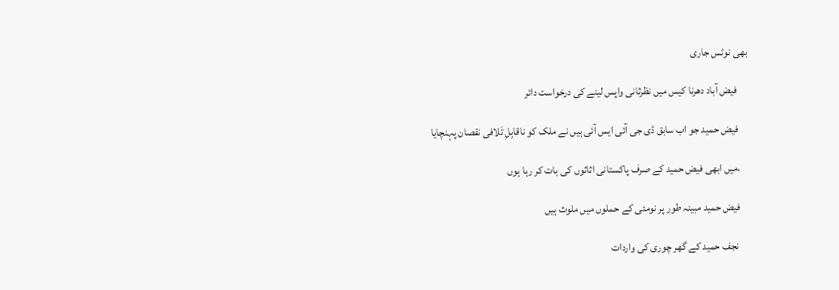بھی نوٹس جاری

     فیض آباد دھرنا کیس میں نظرثانی واپس لینے کی درخواست دائر

     فیض حمید جو اب سابق ڈی جی آئی ایس آئی ہیں نے ملک کو ناقابِلِ تَلافی نقصان پہنچایا

    ،میں ابھی فیض حمید کے صرف پاکستانی اثاثوں کی بات کر رہا ہوں

    فیض حمید مبینہ طور پر نومئی کے حملوں میں ملوث ہیں

     نجف حمید کے گھر چوری کی واردات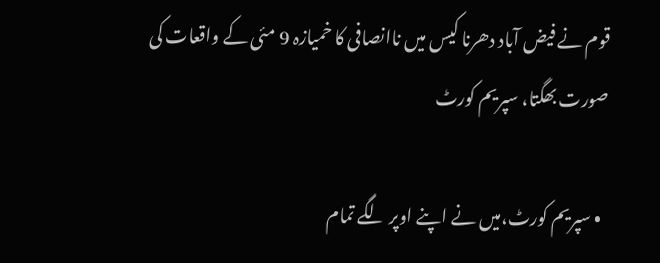قوم نے فیض آباد دھرنا کیس میں ناانصافی کا خمیازہ 9 مئی کے واقعات کی صورت بھگتا، سپریم کورٹ

  • سپریم کورٹ،میں نے اپنے اوپر لگے تمام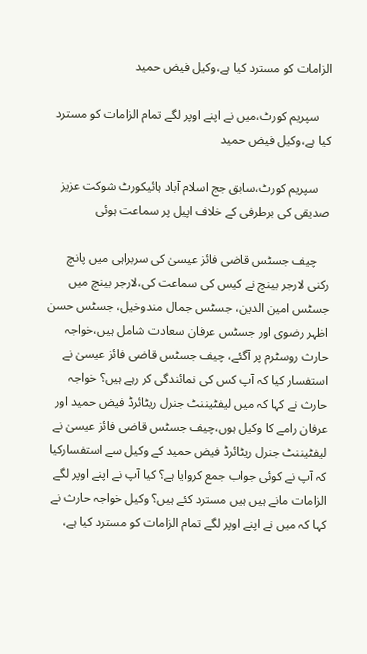الزامات کو مسترد کیا ہے،وکیل فیض حمید

    سپریم کورٹ،میں نے اپنے اوپر لگے تمام الزامات کو مسترد کیا ہے،وکیل فیض حمید

    سپریم کورٹ،سابق جج اسلام آباد ہائیکورٹ شوکت عزیز صدیقی کی برطرفی کے خلاف اپیل پر سماعت ہوئی

    چیف جسٹس قاضی فائز عیسیٰ کی سربراہی میں پانچ رکنی لارجر بینچ نے کیس کی سماعت کی،لارجر بینچ میں جسٹس امین الدین، جسٹس جمال مندوخیل، جسٹس حسن اظہر رضوی اور جسٹس عرفان سعادت شامل ہیں،خواجہ حارث روسٹرم پر آگئے، چیف جسٹس قاضی فائز عیسیٰ نے استفسار کیا کہ آپ کس کی نمائندگی کر رہے ہیں؟ خواجہ حارث نے کہا کہ میں لیفٹیننٹ جنرل ریٹائرڈ فیض حمید اور عرفان رامے کا وکیل ہوں،چیف جسٹس قاضی فائز عیسیٰ نے لیفٹیننٹ جنرل ریٹائرڈ فیض حمید کے وکیل سے استفسارکیا کہ آپ نے کوئی جواب جمع کروایا ہے؟ کیا آپ نے اپنے اوپر لگے الزامات مانے ہیں ہیں مسترد کئے ہیں؟ وکیل خواجہ حارث نے کہا کہ میں نے اپنے اوپر لگے تمام الزامات کو مسترد کیا ہے،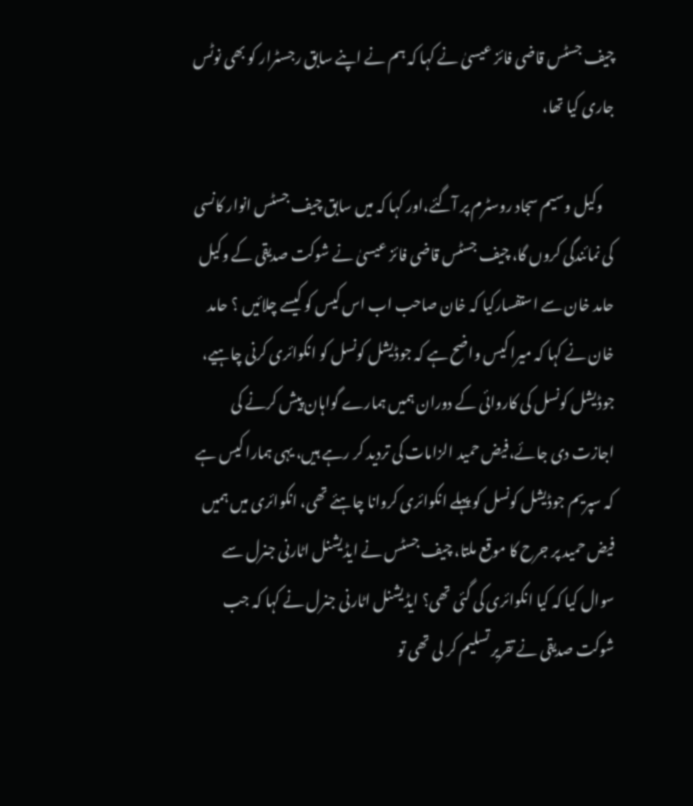چیف جسٹس قاضی فائز عیسیٰ نے کہا کہ ہم نے اپنے سابق رجسٹرار کو بھی نوٹس جاری کیا تھا،

    وکیل وسیم سجاد روسٹرم پر آگئے،اور کہا کہ میں سابق چیف جسٹس انوار کانسی کی نمائندگی کروں گا، چیف جسٹس قاضی فائز عیسیٰ نے شوکت صدیقی کے وکیل حامد خان سے استفسارکیا کہ خان صاحب اب اس کیس کو کیسے چلائیں ؟ حامد خان نے کہا کہ میرا کیس واضح ہے کہ جوڈیشل کونسل کو انکوائری کرنی چاہیے، جوڈیشل کونسل کی کاروائی کے دوران ہمیں ہمارے گواہان پیش کرنے کی اجازت دی جائے،فیض حمید الزامات کی تردید کر رہے ہیں، یہی ہمارا کیس ہے کہ سپریم جوڈیشل کونسل کو پہلے انکوائری کروانا چاہئے تھی، انکوائری میں ہمیں فیض حمید پر جرح کا موقع ملتا، چیف جسٹس نے ایڈیشنل اٹارنی جنرل سے سوال کیا کہ کیا انکوائری کی گئی تھی؟ ایڈیشنل اٹارنی جنرل نے کہا کہ جب شوکت صدیقی نے تقریر تسلیم کر لی تھی تو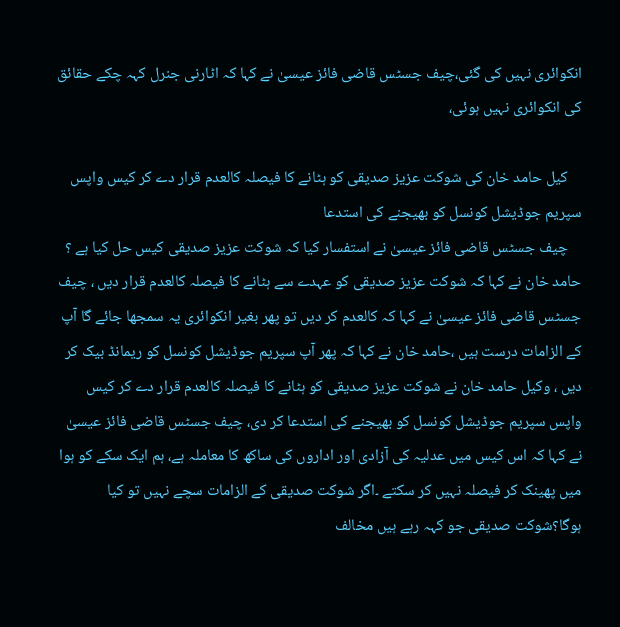انکوائری نہیں کی گئی،چیف جسٹس قاضی فائز عیسیٰ نے کہا کہ اٹارنی جنرل کہہ چکے حقائق کی انکوائری نہیں ہوئی،

    کیل حامد خان کی شوکت عزیز صدیقی کو ہٹانے کا فیصلہ کالعدم قرار دے کر کیس واپس سپریم جوڈیشل کونسل کو بھیجنے کی استدعا
    چیف جسٹس قاضی فائز عیسیٰ نے استفسار کیا کہ شوکت عزیز صدیقی کیس حل کیا ہے ؟ حامد خان نے کہا کہ شوکت عزیز صدیقی کو عہدے سے ہٹانے کا فیصلہ کالعدم قرار دیں ، چیف جسٹس قاضی فائز عیسیٰ نے کہا کہ کالعدم کر دیں تو پھر بغیر انکوائری یہ سمجھا جائے گا آپ کے الزامات درست ہیں ،حامد خان نے کہا کہ پھر آپ سپریم جوڈیشل کونسل کو ریمانڈ بیک کر دیں ، وکیل حامد خان نے شوکت عزیز صدیقی کو ہٹانے کا فیصلہ کالعدم قرار دے کر کیس واپس سپریم جوڈیشل کونسل کو بھیجنے کی استدعا کر دی، چیف جسٹس قاضی فائز عیسیٰ نے کہا کہ اس کیس میں عدلیہ کی آزادی اور اداروں کی ساکھ کا معاملہ ہے، ہم ایک سکے کو ہوا میں پھینک کر فیصلہ نہیں کر سکتے ۔اگر شوکت صدیقی کے الزامات سچے نہیں تو کیا ہوگا؟شوکت صدیقی جو کہہ رہے ہیں مخالف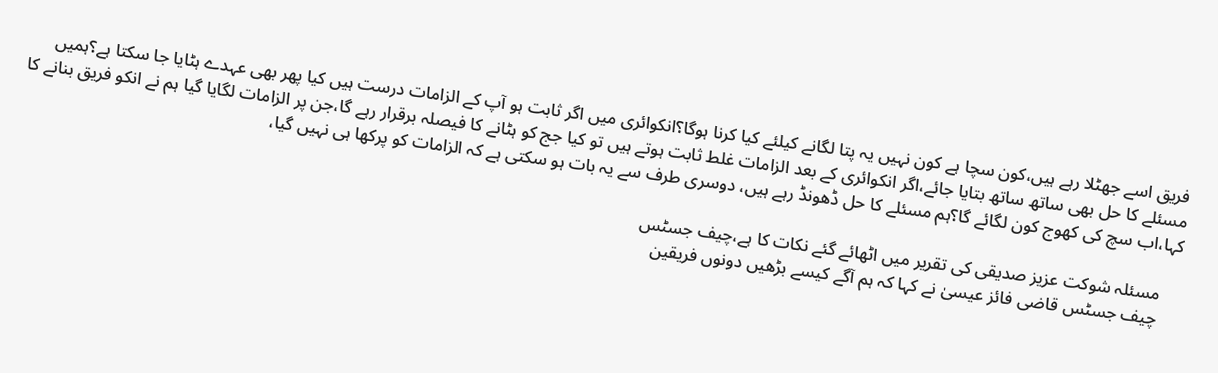فریق اسے جھٹلا رہے ہیں،کون سچا ہے کون نہیں یہ پتا لگانے کیلئے کیا کرنا ہوگا؟انکوائری میں اگر ثابت ہو آپ کے الزامات درست ہیں کیا پھر بھی عہدے ہٹایا جا سکتا ہے؟ہمیں مسئلے کا حل بھی ساتھ ساتھ بتایا جائے،اگر انکوائری کے بعد الزامات غلط ثابت ہوتے ہیں تو کیا جج کو ہٹانے کا فیصلہ برقرار رہے گا،جن پر الزامات لگایا گیا ہم نے انکو فریق بنانے کا کہا،اب سچ کی کھوج کون لگائے گا؟ہم مسئلے کا حل ڈھونڈ رہے ہیں، دوسری طرف سے یہ بات ہو سکتی ہے کہ الزامات کو پرکھا ہی نہیں گیا،

    مسئلہ شوکت عزیز صدیقی کی تقریر میں اٹھائے گئے نکات کا ہے،چیف جسٹس
    چیف جسٹس قاضی فائز عیسیٰ نے کہا کہ ہم آگے کیسے بڑھیں دونوں فریقین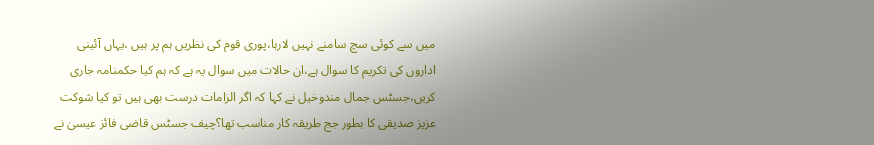میں سے کوئی سچ سامنے نہیں لارہا،پوری قوم کی نظریں ہم پر ہیں ،یہاں آئینی اداروں کی تکریم کا سوال ہے،ان حالات میں سوال یہ ہے کہ ہم کیا حکمنامہ جاری کریں،جسٹس جمال مندوخیل نے کہا کہ اگر الزامات درست بھی ہیں تو کیا شوکت عزیز صدیقی کا بطور جج طریقہ کار مناسب تھا؟چیف جسٹس قاضی فائز عیسیٰ نے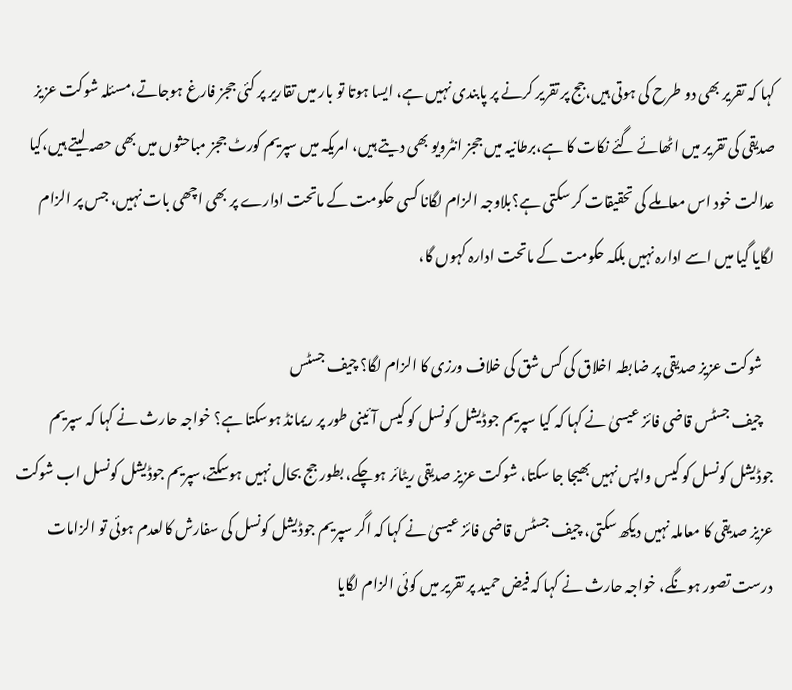کہا کہ تقریر بھی دو طرح کی ہوتی ہیں،جج پر تقریر کرنے پر پابندی نہیں ہے، ایسا ہوتا تو بار میں تقاریر پر کئی ججز فارغ ہوجاتے،مسئلہ شوکت عزیز صدیقی کی تقریر میں اٹھائے گئے نکات کا ہے،برطانیہ میں ججز انٹرویو بھی دیتے ہیں، امریکہ میں سپریم کورٹ ججز مباحثوں میں بھی حصہ لیتے ہیں،کیا عدالت خود اس معاملے کی تحقیقات کر سکتی ہے؟بلاوجہ الزام لگانا کسی حکومت کے ماتحت ادارے پر بھی اچھی بات نہیں، جس پر الزام لگایا گیا میں اسے ادارہ نہیں بلکہ حکومت کے ماتحت ادارہ کہوں گا،

    شوکت عزیز صدیقی پر ضابطہ اخلاق کی کس شق کی خلاف ورزی کا الزام لگا؟ چیف جسٹس
    چیف جسٹس قاضی فائز عیسیٰ نے کہا کہ کیا سپریم جوڈیشل کونسل کو کیس آئینی طور پر ریمانڈ ہوسکتا ہے؟ خواجہ حارث نے کہا کہ سپریم جوڈیشل کونسل کو کیس واپس نہیں بھیجا جا سکتا، شوکت عزیز صدیقی ریٹائر ہوچکے، بطور جج بحال نہیں ہوسکتے،سپریم جوڈیشل کونسل اب شوکت عزیز صدیقی کا معاملہ نہیں دیکھ سکتی، چیف جسٹس قاضی فائز عیسیٰ نے کہا کہ اگر سپریم جوڈیشل کونسل کی سفارش کالعدم ہوئی تو الزامات درست تصور ہونگے، خواجہ حارث نے کہا کہ فیض حمید پر تقریر میں کوئی الزام لگایا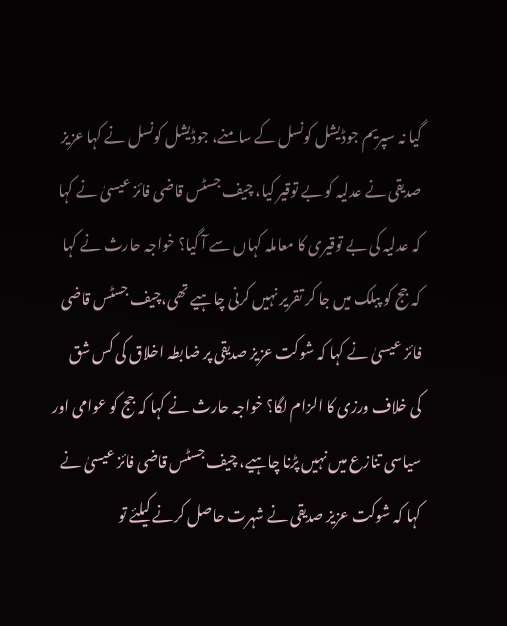گیا نہ سپریم جوڈیشل کونسل کے سامنے، جوڈیشل کونسل نے کہا عزیز صدیقی نے عدلیہ کو بے توقیر کیا، چیف جسٹس قاضی فائز عیسیٰ نے کہا کہ عدلیہ کی بے توقیری کا معاملہ کہاں سے آ گیا؟ خواجہ حارث نے کہا کہ جج کو پبلک میں جا کر تقریر نہیں کرنی چاہیے تھی،چیف جسٹس قاضی فائز عیسیٰ نے کہا کہ شوکت عزیز صدیقی پر ضابطہ اخلاق کی کس شق کی خلاف ورزی کا الزام لگا؟ خواجہ حارث نے کہا کہ جج کو عوامی اور سیاسی تنازع میں نہیں پڑنا چاہیے، چیف جسٹس قاضی فائز عیسیٰ نے کہا کہ شوکت عزیز صدیقی نے شہرت حاصل کرنے کیلئے تو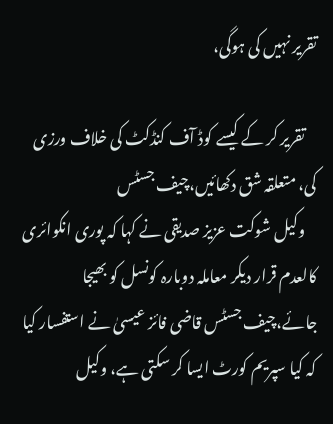تقریر نہیں کی ہوگی،

    تقریر کر کے کیسے کوڈ آف کنڈکٹ کی خلاف ورزی کی، متعلقہ شق دکھائیں،چیف جسٹس
    وکیل شوکت عزیز صدیقی نے کہا کہ پوری انکوائری کالعدم قرار دیکر معاملہ دوبارہ کونسل کو بھیجا جائے،چیف جسٹس قاضی فائز عیسیٰ نے استفسار کیا کہ کیا سپریم کورٹ ایسا کر سکتی ہے، وکیل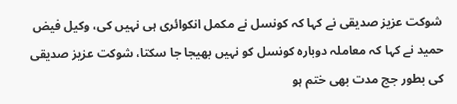شوکت عزیز صدیقی نے کہا کہ کونسل نے مکمل انکوائری ہی نہیں کی، وکیل فیض حمید نے کہا کہ معاملہ دوبارہ کونسل کو نہیں بھیجا جا سکتا، شوکت عزیز صدیقی کی بطور جج مدت بھی ختم ہو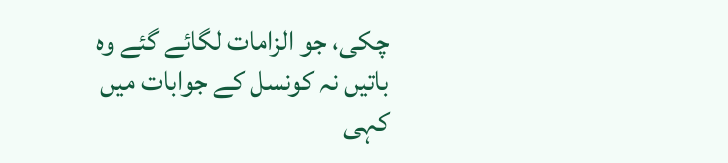چکی، جو الزامات لگائے گئے وہ باتیں نہ کونسل کے جوابات میں کہی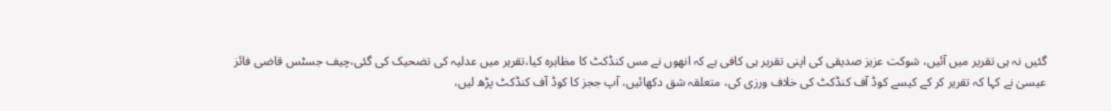گئیں نہ ہی تقریر میں آئیں، شوکت عزیز صدیقی کی اپنی تقریر ہی کافی ہے کہ انھوں نے مس کنڈکٹ کا مظاہرہ کیا،تقریر میں عدلیہ کی تضحیک کی گئی،چیف جسٹس قاضی فائز عیسیٰ نے کہا کہ تقریر کر کے کیسے کوڈ آف کنڈکٹ کی خلاف ورزی کی، متعلقہ شق دکھائیں، آپ ججز کا کوڈ آف کنڈکٹ پڑھ لیں،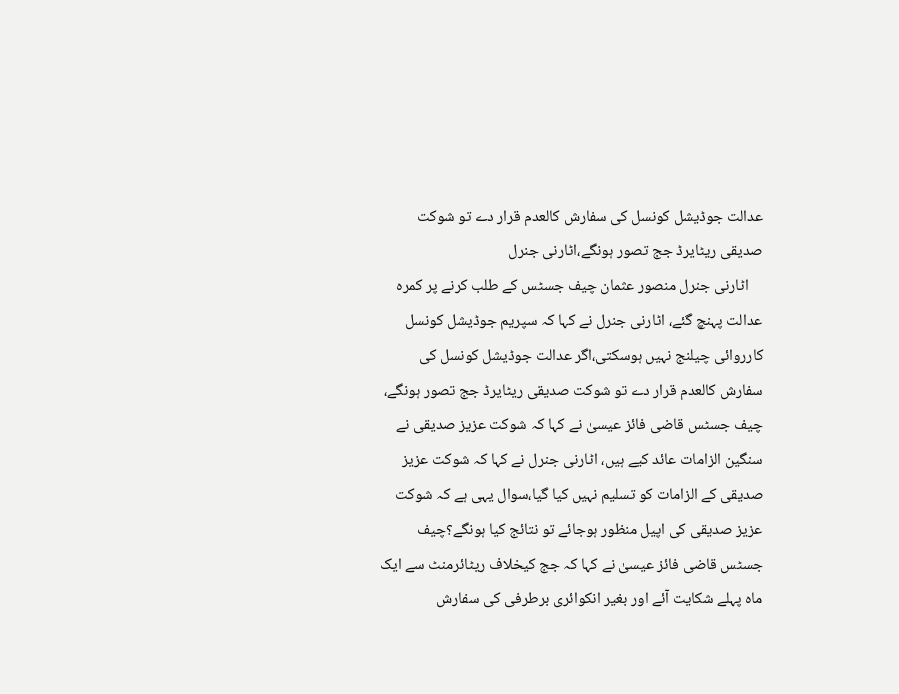عدالت جوڈیشل کونسل کی سفارش کالعدم قرار دے تو شوکت صدیقی ریٹایرڈ جج تصور ہونگے،اٹارنی جنرل
    اٹارنی جنرل منصور عثمان چیف جسٹس کے طلب کرنے پر کمرہ عدالت پہنچ گئے، اٹارنی جنرل نے کہا کہ سپریم جوڈیشل کونسل کارروائی چیلنج نہیں ہوسکتی،اگر عدالت جوڈیشل کونسل کی سفارش کالعدم قرار دے تو شوکت صدیقی ریٹایرڈ جج تصور ہونگے، چیف جسٹس قاضی فائز عیسیٰ نے کہا کہ شوکت عزیز صدیقی نے سنگین الزامات عائد کیے ہیں، اٹارنی جنرل نے کہا کہ شوکت عزیز صدیقی کے الزامات کو تسلیم نہیں کیا گیا،سوال یہی ہے کہ شوکت عزیز صدیقی کی اپیل منظور ہوجائے تو نتائج کیا ہونگے؟چیف جسٹس قاضی فائز عیسیٰ نے کہا کہ جج کیخلاف ریٹائرمنٹ سے ایک ماہ پہلے شکایت آئے اور بغیر انکوائری برطرفی کی سفارش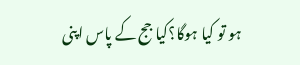ہو تو کیا ہوگا؟کیا جج کے پاس اپنی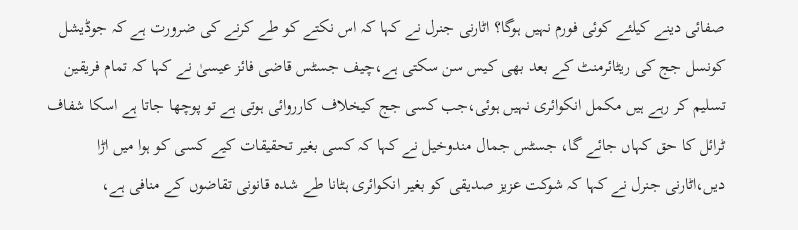صفائی دینے کیلئے کوئی فورم نہیں ہوگا؟ اٹارنی جنرل نے کہا کہ اس نکتے کو طے کرنے کی ضرورت ہے کہ جوڈیشل کونسل جج کی ریٹائرمنٹ کے بعد بھی کیس سن سکتی ہے،چیف جسٹس قاضی فائز عیسیٰ نے کہا کہ تمام فریقین تسلیم کر رہے ہیں مکمل انکوائری نہیں ہوئی،جب کسی جج کیخلاف کارروائی ہوتی ہے تو پوچھا جاتا ہے اسکا شفاف ٹرائل کا حق کہاں جائے گا، جسٹس جمال مندوخیل نے کہا کہ کسی بغیر تحقیقات کیے کسی کو ہوا میں اڑا دیں،اٹارنی جنرل نے کہا کہ شوکت عزیز صدیقی کو بغیر انکوائری ہٹانا طے شدہ قانونی تقاضوں کے منافی ہے،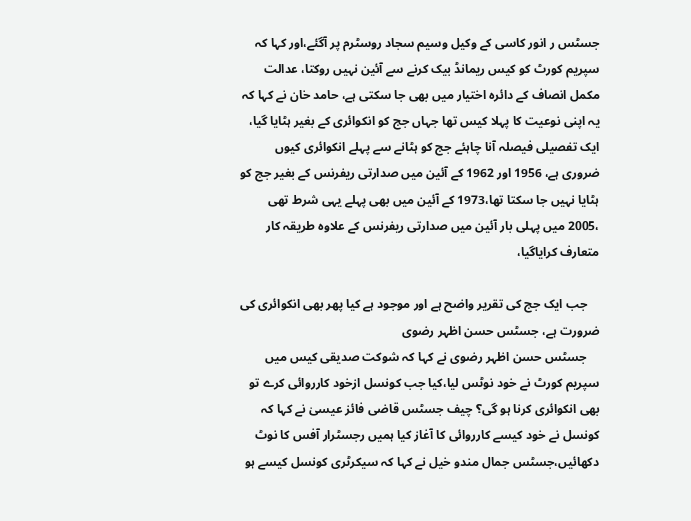جسٹس ر انور کاسی کے وکیل وسیم سجاد روسٹرم پر آگئے،اور کہا کہ سپریم کورٹ کو کیس ریمانڈ بیک کرنے سے آئین نہیں روکتا، عدالت مکمل انصاف کے دائرہ اختیار میں بھی جا سکتی ہے، حامد خان نے کہا کہ یہ اپنی نوعیت کا پہلا کیس تھا جہاں جج کو انکوائری کے بغیر ہٹایا گیا، ایک تفصیلی فیصلہ آنا چاہئے جج کو ہٹانے سے پہلے انکوائری کیوں ضروری ہے، 1956 اور 1962 کے آئین میں صدارتی ریفرنس کے بغیر جج کو ہٹایا نہیں جا سکتا تھا،1973 کے آئین میں بھی پہلے یہی شرط تھی ،2005 میں پہلی بار آئین میں صدارتی ریفرنس کے علاوہ طریقہ کار متعارف کرایاگیا،

    جب ایک جج کی تقریر واضح ہے اور موجود ہے کیا پھر بھی انکوائری کی ضرورت ہے، جسٹس حسن اظہر رضوی
    جسٹس حسن اظہر رضوی نے کہا کہ شوکت صدیقی کیس میں سپریم کورٹ نے خود نوٹس لیا،کیا جب کونسل ازخود کارروائی کرے تو بھی انکوائری کرنا ہو گی؟ چیف جسٹس قاضی فائز عیسیٰ نے کہا کہ کونسل نے خود کیسے کارروائی کا آغاز کیا ہمیں رجسٹرار آفس کا نوٹ دکھائیں،جسٹس جمال مندو خیل نے کہا کہ سیکرٹری کونسل کیسے ہو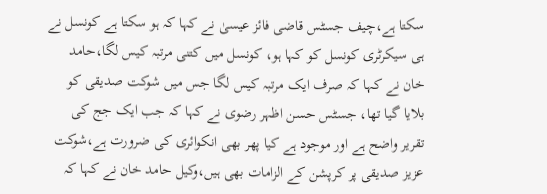سکتا ہے،چیف جسٹس قاضی فائز عیسیٰ نے کہا کہ ہو سکتا ہے کونسل نے ہی سیکرٹری کونسل کو کہا ہو، کونسل میں کتنی مرتبہ کیس لگا،حامد خان نے کہا کہ صرف ایک مرتبہ کیس لگا جس میں شوکت صدیقی کو بلایا گیا تھا، جسٹس حسن اظہر رضوی نے کہا کہ جب ایک جج کی تقریر واضح ہے اور موجود ہے کیا پھر بھی انکوائری کی ضرورت ہے،شوکت عزیز صدیقی پر کرپشن کے الزامات بھی ہیں،وکیل حامد خان نے کہا کہ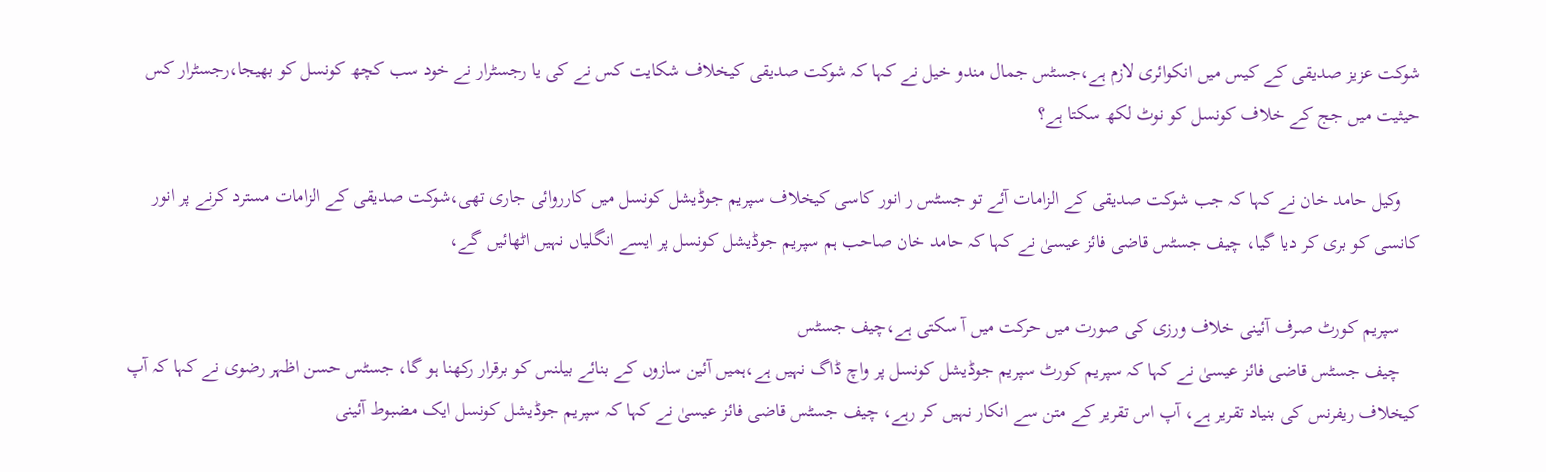شوکت عزیز صدیقی کے کیس میں انکوائری لازم ہے،جسٹس جمال مندو خیل نے کہا کہ شوکت صدیقی کیخلاف شکایت کس نے کی یا رجسٹرار نے خود سب کچھ کونسل کو بھیجا،رجسٹرار کس حیثیت میں جج کے خلاف کونسل کو نوٹ لکھ سکتا ہے؟

    وکیل حامد خان نے کہا کہ جب شوکت صدیقی کے الزامات آئے تو جسٹس ر انور کاسی کیخلاف سپریم جوڈیشل کونسل میں کارروائی جاری تھی،شوکت صدیقی کے الزامات مسترد کرنے پر انور کانسی کو بری کر دیا گیا، چیف جسٹس قاضی فائز عیسیٰ نے کہا کہ حامد خان صاحب ہم سپریم جوڈیشل کونسل پر ایسے انگلیاں نہیں اٹھائیں گے،

    سپریم کورٹ صرف آئینی خلاف ورزی کی صورت میں حرکت میں آ سکتی ہے،چیف جسٹس
    چیف جسٹس قاضی فائز عیسیٰ نے کہا کہ سپریم کورٹ سپریم جوڈیشل کونسل پر واچ ڈاگ نہیں ہے،ہمیں آئین سازوں کے بنائے بیلنس کو برقرار رکھنا ہو گا، جسٹس حسن اظہر رضوی نے کہا کہ آپ کیخلاف ریفرنس کی بنیاد تقریر ہے، آپ اس تقریر کے متن سے انکار نہیں کر رہے، چیف جسٹس قاضی فائز عیسیٰ نے کہا کہ سپریم جوڈیشل کونسل ایک مضبوط آئینی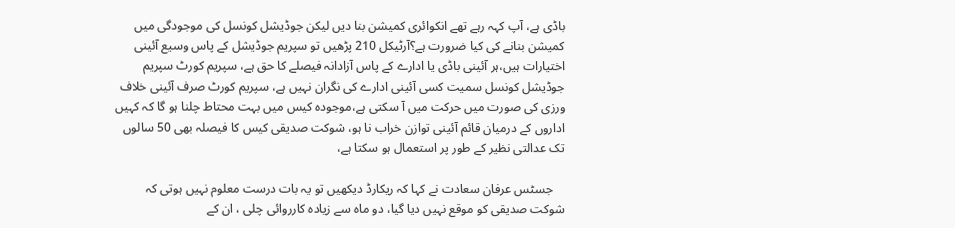باڈی ہے، آپ کہہ رہے تھے انکوائری کمیشن بنا دیں لیکن جوڈیشل کونسل کی موجودگی میں کمیشن بنانے کی کیا ضرورت ہے؟آرٹیکل 210 پڑھیں تو سپریم جوڈیشل کے پاس وسیع آئینی اختیارات ہیں،ہر آئینی باڈی یا ادارے کے پاس آزادانہ فیصلے کا حق ہے، سپریم کورٹ سپریم جوڈیشل کونسل سمیت کسی آئینی ادارے کی نگران نہیں ہے، سپریم کورٹ صرف آئینی خلاف ورزی کی صورت میں حرکت میں آ سکتی ہے،موجودہ کیس میں بہت محتاط چلنا ہو گا کہ کہیں اداروں کے درمیان قائم آئینی توازن خراب نا ہو، شوکت صدیقی کیس کا فیصلہ بھی 50 سالوں تک عدالتی نظیر کے طور پر استعمال ہو سکتا ہے،

    جسٹس عرفان سعادت نے کہا کہ ریکارڈ دیکھیں تو یہ بات درست معلوم نہیں ہوتی کہ شوکت صدیقی کو موقع نہیں دیا گیا، دو ماہ سے زیادہ کارروائی چلی ، ان کے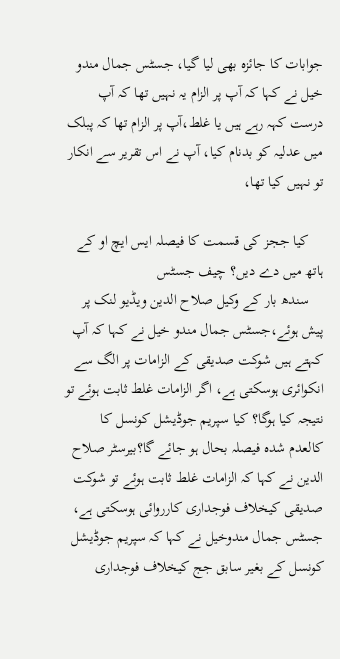جوابات کا جائزہ بھی لیا گیا، جسٹس جمال مندو خیل نے کہا کہ آپ پر الزام یہ نہیں تھا کہ آپ درست کہہ رہے ہیں یا غلط،آپ پر الزام تھا کہ پبلک میں عدلیہ کو بدنام کیا، آپ نے اس تقریر سے انکار تو نہیں کیا تھا،

    کیا ججز کی قسمت کا فیصلہ ایس ایچ او کے ہاتھ میں دے دیں؟ چیف جسٹس
    سندھ بار کے وکیل صلاح الدین ویڈیو لنک پر پیش ہوئے،جسٹس جمال مندو خیل نے کہا کہ آپ کہتے ہیں شوکت صدیقی کے الزامات پر الگ سے انکوائری ہوسکتی ہے، اگر الزامات غلط ثابت ہوئے تو نتیجہ کیا ہوگا؟ کیا سپریم جوڈیشل کونسل کا کالعدم شدہ فیصلہ بحال ہو جائے گا؟بیرسٹر صلاح الدین نے کہا کہ الزامات غلط ثابت ہوئے تو شوکت صدیقی کیخلاف فوجداری کارروائی ہوسکتی ہے، جسٹس جمال مندوخیل نے کہا کہ سپریم جوڈیشل کونسل کے بغیر سابق جج کیخلاف فوجداری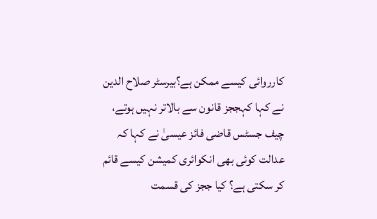کارروائی کیسے ممکن ہے؟بیرسٹر صلاح الدین نے کہا کہججز قانون سے بالاتر نہیں ہوتے، چیف جسٹس قاضی فائز عیسیٰ نے کہا کہ عدالت کوئی بھی انکوائری کمیشن کیسے قائم کر سکتی ہے؟ کیا ججز کی قسمت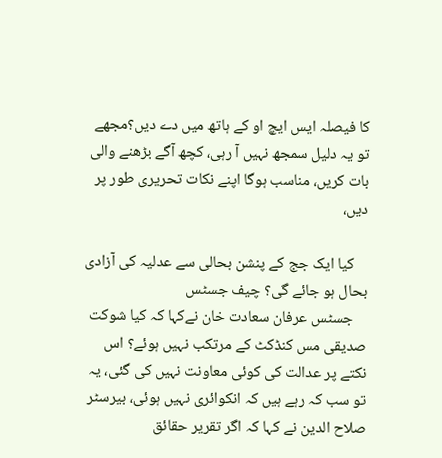کا فیصلہ ایس ایچ او کے ہاتھ میں دے دیں؟مجھے تو یہ دلیل سمجھ نہیں آ رہی، کچھ آگے بڑھنے والی بات کریں، مناسب ہوگا اپنے نکات تحریری طور پر دیں،

    کیا ایک جج کے پنشن بحالی سے عدلیہ کی آزادی بحال ہو جائے گی؟ چیف جسٹس
    جسٹس عرفان سعادت خان نےکہا کہ کیا شوکت صدیقی مس کنڈکٹ کے مرتکب نہیں ہوئے؟ اس نکتے پر عدالت کی کوئی معاونت نہیں کی گئی، یہ تو سب کہ رہے ہیں کہ انکوائری نہیں ہوئی، بیرسٹر صلاح الدین نے کہا کہ اگر تقریر حقائق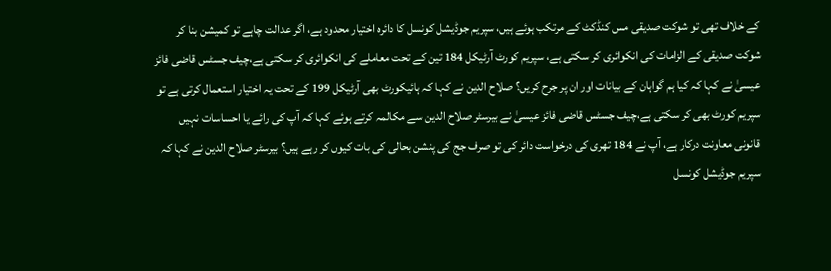کے خلاف تھی تو شوکت صدیقی مس کنڈکٹ کے مرتکب ہوئے ہیں، سپریم جوڈیشل کونسل کا دائرہ اختیار محدود ہے، اگر عدالت چاہے تو کمیشن بنا کر شوکت صدیقی کے الزامات کی انکوائری کر سکتی ہے، سپریم کورٹ آرٹیکل 184 تین کے تحت معاملے کی انکوائری کر سکتی ہے،چیف جسٹس قاضی فائز عیسیٰ نے کہا کہ کیا ہم گواہان کے بیانات اور ان پر جرح کریں؟ صلاح الدین نے کہا کہ ہائیکورٹ بھی آرٹیکل 199 کے تحت یہ اختیار استعمال کرتی ہے تو سپریم کورٹ بھی کر سکتی ہے،چیف جسٹس قاضی فائز عیسیٰ نے بیرسٹر صلاح الدین سے مکالمہ کرتے ہوئے کہا کہ آپ کی رائے یا احساسات نہیں قانونی معاونت درکار ہے، آپ نے 184 تھری کی درخواست دائر کی تو صرف جج کی پنشن بحالی کی بات کیوں کر رہے ہیں؟ بیرسٹر صلاح الدین نے کہا کہ سپریم جوڈیشل کونسل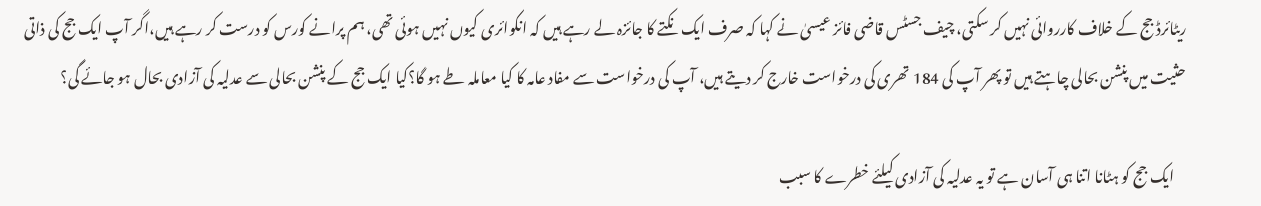ریٹائرڈ جج کے خلاف کارروائی نہیں کر سکتی، چیف جسٹس قاضی فائز عیسیٰ نے کہا کہ صرف ایک نکتے کا جائزہ لے رہے ہیں کہ انکوائری کیوں نہیں ہوئی تھی، ہم پرانے کورس کو درست کر رہے ہیں،اگر آپ ایک جج کی ذاتی حثیت میں پنشن بحالی چاہتے ہیں تو پھر آپ کی 184 تھری کی درخواست خارج کر دیتے ہیں، آپ کی درخواست سے مفاد عامہ کا کیا معاملہ طے ہو گا؟کیا ایک جج کے پنشن بحالی سے عدلیہ کی آزادی بحال ہو جائے گی؟

    ایک جج کو ہٹانا اتنا ہی آسان ہے تو یہ عدلیہ کی آزادی کیلئے خطرے کا سبب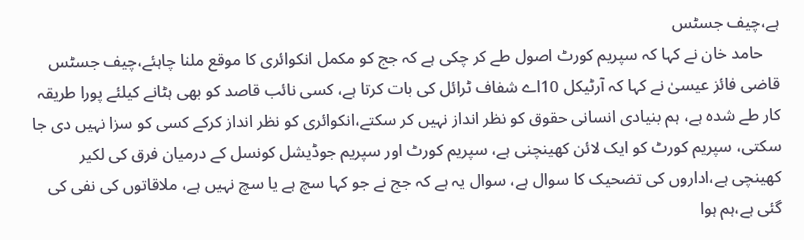ہے،چیف جسٹس
    حامد خان نے کہا کہ سپریم کورٹ اصول طے کر چکی ہے کہ جج کو مکمل انکوائری کا موقع ملنا چاہئے،چیف جسٹس قاضی فائز عیسیٰ نے کہا کہ آرٹیکل 10اے شفاف ٹرائل کی بات کرتا ہے، کسی نائب قاصد کو بھی ہٹانے کیلئے پورا طریقہ کار طے شدہ ہے، ہم بنیادی انسانی حقوق کو نظر انداز نہیں کر سکتے،انکوائری کو نظر انداز کرکے کسی کو سزا نہیں دی جا سکتی، سپریم کورٹ کو ایک لائن کھینچنی ہے، سپریم کورٹ اور سپریم جوڈیشل کونسل کے درمیان فرق کی لکیر کھینچی ہے،اداروں کی تضحیک کا سوال ہے، سوال یہ ہے کہ جج نے جو کہا سچ ہے یا سچ نہیں ہے، ملاقاتوں کی نفی کی گئی ہے،ہم ہوا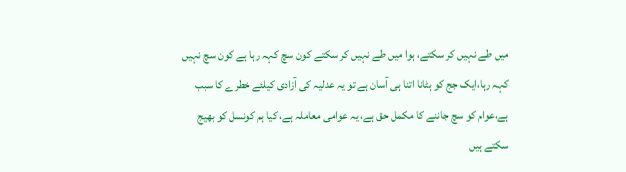میں طے نہیں کر سکتے، ہوا میں طے نہیں کر سکتے کون سچ کہہ رہا ہے کون سچ نہیں کہہ رہا،ایک جج کو ہٹانا اتنا ہی آسان ہے تو یہ عدلیہ کی آزادی کیلئے خطرے کا سبب ہے،عوام کو سچ جاننے کا مکمل حق ہے، یہ عوامی معاملہ ہے، کیا ہم کونسل کو بھیج سکتے ہیں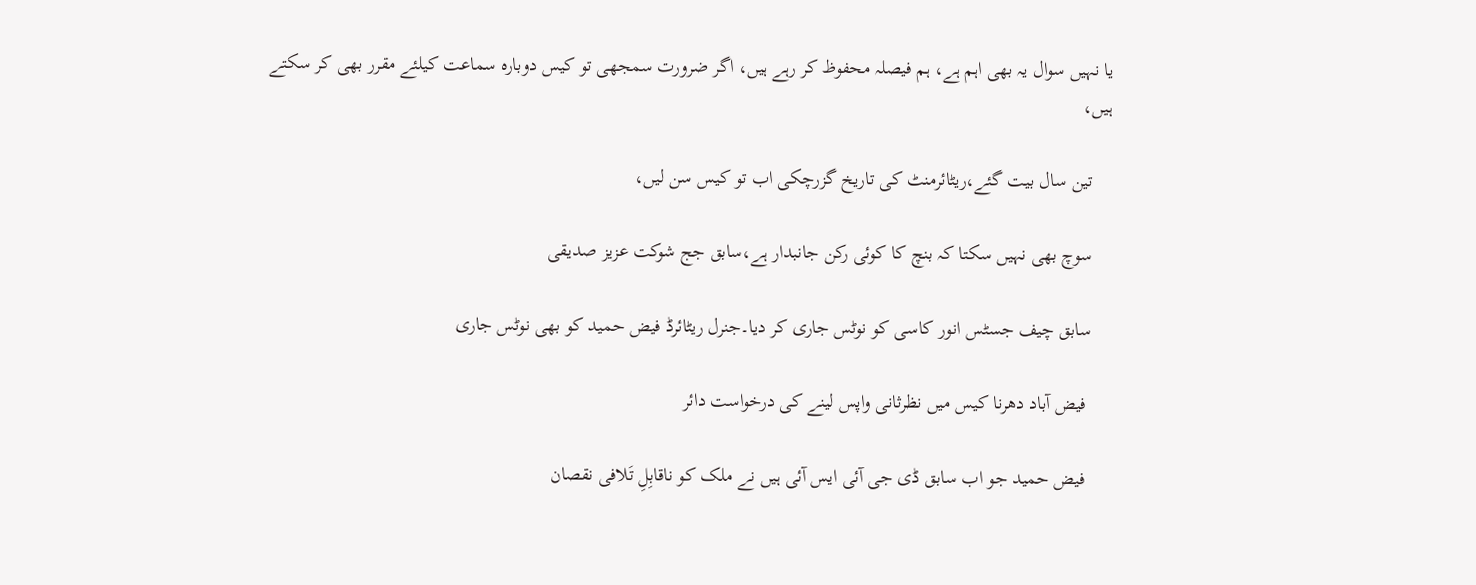یا نہیں سوال یہ بھی اہم ہے، ہم فیصلہ محفوظ کر رہے ہیں، اگر ضرورت سمجھی تو کیس دوبارہ سماعت کیلئے مقرر بھی کر سکتے ہیں،

    تین سال بیت گئے،ریٹائرمنٹ کی تاریخ گزرچکی اب تو کیس سن لیں،

    سوچ بھی نہیں سکتا کہ بنچ کا کوئی رکن جانبدار ہے،سابق جج شوکت عزیز صدیقی

    سابق چیف جسٹس انور کاسی کو نوٹس جاری کر دیا۔جنرل ریٹائرڈ فیض حمید کو بھی نوٹس جاری

     فیض آباد دھرنا کیس میں نظرثانی واپس لینے کی درخواست دائر

     فیض حمید جو اب سابق ڈی جی آئی ایس آئی ہیں نے ملک کو ناقابِلِ تَلافی نقصان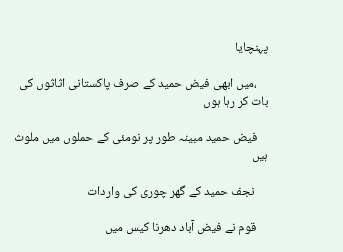پہنچایا

    ،میں ابھی فیض حمید کے صرف پاکستانی اثاثوں کی بات کر رہا ہوں

    فیض حمید مبینہ طور پر نومئی کے حملوں میں ملوث ہیں

     نجف حمید کے گھر چوری کی واردات

    قوم نے فیض آباد دھرنا کیس میں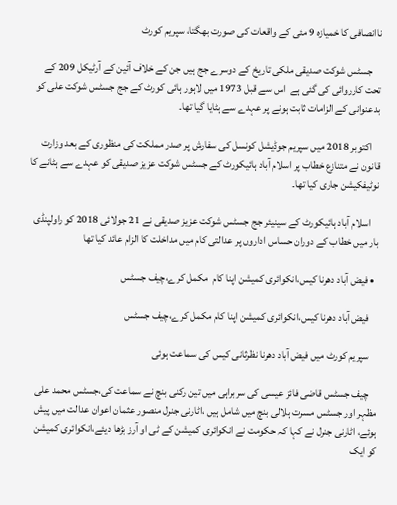ناانصافی کا خمیازہ 9 مئی کے واقعات کی صورت بھگتا، سپریم کورٹ

    جسٹس شوکت صدیقی ملکی تاریخ کے دوسرے جج ہیں جن کے خلاف آئین کے آرٹیکل 209 کے تحت کارروائی کی گئی ہے  اس سے قبل 1973 میں لاہور ہائی کورٹ کے جج جسٹس شوکت علی کو بدعنوانی کے الزامات ثابت ہونے پر عہدے سے ہٹایا گیا تھا۔

    اکتوبر 2018 میں سپریم جوڈیشل کونسل کی سفارش پر صدر مملکت کی منظوری کے بعد وزارت قانون نے متنازع خطاب پر اسلام آباد ہائیکورٹ کے جسٹس شوکت عزیز صدیقی کو عہدے سے ہٹانے کا نوٹیفکیشن جاری کیا تھا۔

    اسلام آباد ہائیکورٹ کے سینیئر جج جسٹس شوکت عزیز صدیقی نے 21 جولائی 2018 کو راولپنڈی بار میں خطاب کے دوران حساس اداروں پر عدالتی کام میں مداخلت کا الزام عائد کیا تھا

  • فیض آباد دھرنا کیس،انکوائری کمیشن اپنا کام  مکمل کرے،چیف جسٹس

    فیض آباد دھرنا کیس،انکوائری کمیشن اپنا کام مکمل کرے،چیف جسٹس

    سپریم کورٹ میں فیض آباد دھرنا نظرثانی کیس کی سماعت ہوئی

    چیف جسٹس قاضی فائز عیسی کی سربراہی میں تین رکنی بنچ نے سماعت کی،جسٹس محمد علی مظہر اور جسٹس مسرت ہلالی بنچ میں شامل ہیں ،اٹارنی جنرل منصور عثمان اعوان عدالت میں پیش ہوئے، اٹارنی جنرل نے کہا کہ حکومت نے انکوائری کمیشن کے ٹی او آرز بڑھا دیئے،انکوائری کمیشن کو ایک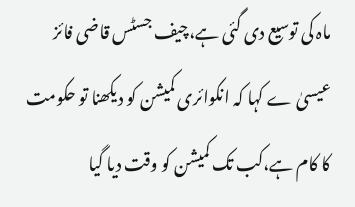ماہ کی توسیع دی گئی ہے،چیف جسٹس قاضی فائز عیسیٰ ے کہا کہ انکوائری کمیشن کو دیکھنا تو حکومت کا کام ہے،کب تک کمیشن کو وقت دیا گیا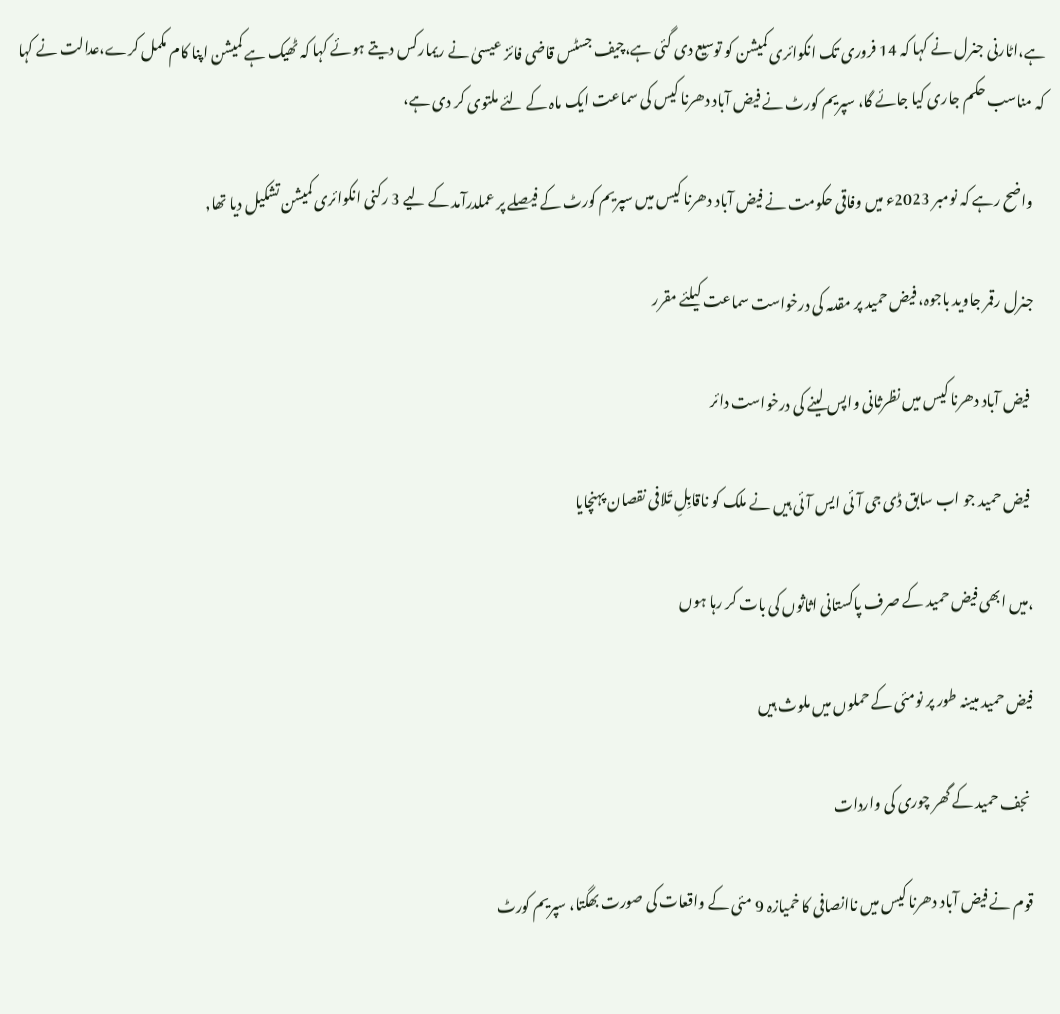ہے،اٹارنی جنرل نے کہا کہ 14 فروری تک انکوائری کمیشن کو توسیع دی گئی ہے،چیف جسٹس قاضی فائز عیسیٰ نے ریمارکس دیتے ہوئے کہا کہ ٹھیک ہے کمیشن اپنا کام مکمل کرے،عدالت نے کہا کہ مناسب حکم جاری کیا جائے گا، سپریم کورٹ نے فیض آباد دھرنا کیس کی سماعت ایک ماہ کے لئے ملتوی کر دی ہے،

    واضح رہے کہ نومبر 2023ء میں وفاقی حکومت نے فیض آباد دھرنا کیس میں سپریم کورٹ کے فیصلے پر عملدرآمد کے لیے 3 رکنی انکوائری کمیشن تشکیل دیا تھا,

    جنرل رقمر جاوید باجوہ، فیض حمید پر مقدمہ کی درخواست سماعت کیلئے مقرر

     فیض آباد دھرنا کیس میں نظرثانی واپس لینے کی درخواست دائر

     فیض حمید جو اب سابق ڈی جی آئی ایس آئی ہیں نے ملک کو ناقابِلِ تَلافی نقصان پہنچایا

    ،میں ابھی فیض حمید کے صرف پاکستانی اثاثوں کی بات کر رہا ہوں

    فیض حمید مبینہ طور پر نومئی کے حملوں میں ملوث ہیں

     نجف حمید کے گھر چوری کی واردات

    قوم نے فیض آباد دھرنا کیس میں ناانصافی کا خمیازہ 9 مئی کے واقعات کی صورت بھگتا، سپریم کورٹ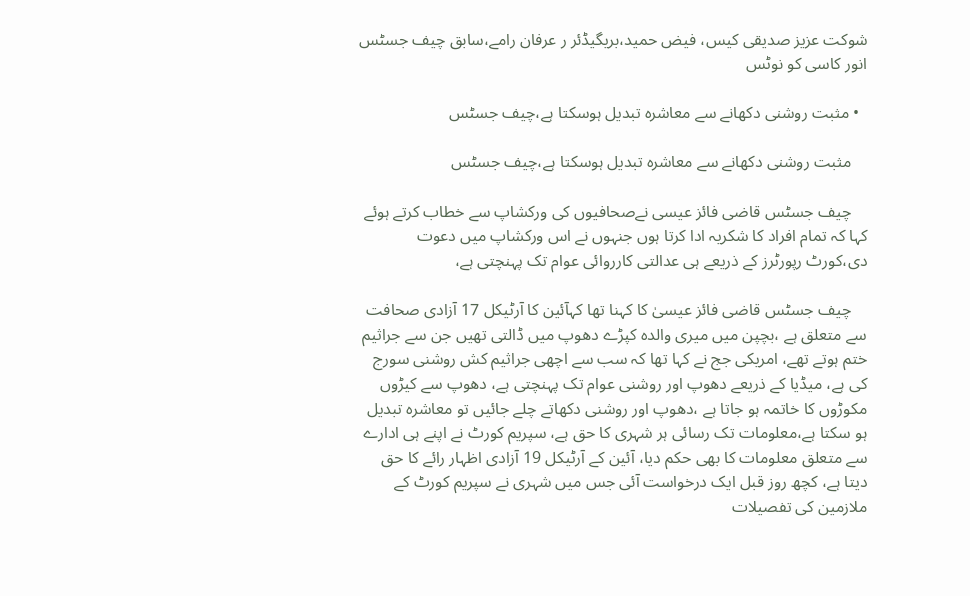شوکت عزیز صدیقی کیس، فیض حمید،بریگیڈئر ر عرفان رامے،سابق چیف جسٹس انور کاسی کو نوٹس

  • مثبت روشنی دکھانے سے معاشرہ تبدیل ہوسکتا ہے،چیف جسٹس

    مثبت روشنی دکھانے سے معاشرہ تبدیل ہوسکتا ہے،چیف جسٹس

    چیف جسٹس قاضی فائز عیسی نےصحافیوں کی ورکشاپ سے خطاب کرتے ہوئے کہا کہ تمام افراد کا شکریہ ادا کرتا ہوں جنہوں نے اس ورکشاپ میں دعوت دی،کورٹ رپورٹرز کے ذریعے ہی عدالتی کارروائی عوام تک پہنچتی ہے،

    چیف جسٹس قاضی فائز عیسیٰ کا کہنا تھا کہآئین کا آرٹیکل 17 آزادی صحافت سے متعلق ہے ،بچپن میں میری والدہ کپڑے دھوپ میں ڈالتی تھیں جن سے جراثیم ختم ہوتے تھے، امریکی جج نے کہا تھا کہ سب سے اچھی جراثیم کش روشنی سورج کی ہے، میڈیا کے ذریعے دھوپ اور روشنی عوام تک پہنچتی ہے، دھوپ سے کیڑوں مکوڑوں کا خاتمہ ہو جاتا ہے ،دھوپ اور روشنی دکھاتے چلے جائیں تو معاشرہ تبدیل ہو سکتا ہے،معلومات تک رسائی ہر شہری کا حق ہے، سپریم کورٹ نے اپنے ہی ادارے سے متعلق معلومات کا بھی حکم دیا، آئین کے آرٹیکل 19 آزادی اظہار رائے کا حق دیتا ہے، کچھ روز قبل ایک درخواست آئی جس میں شہری نے سپریم کورٹ کے ملازمین کی تفصیلات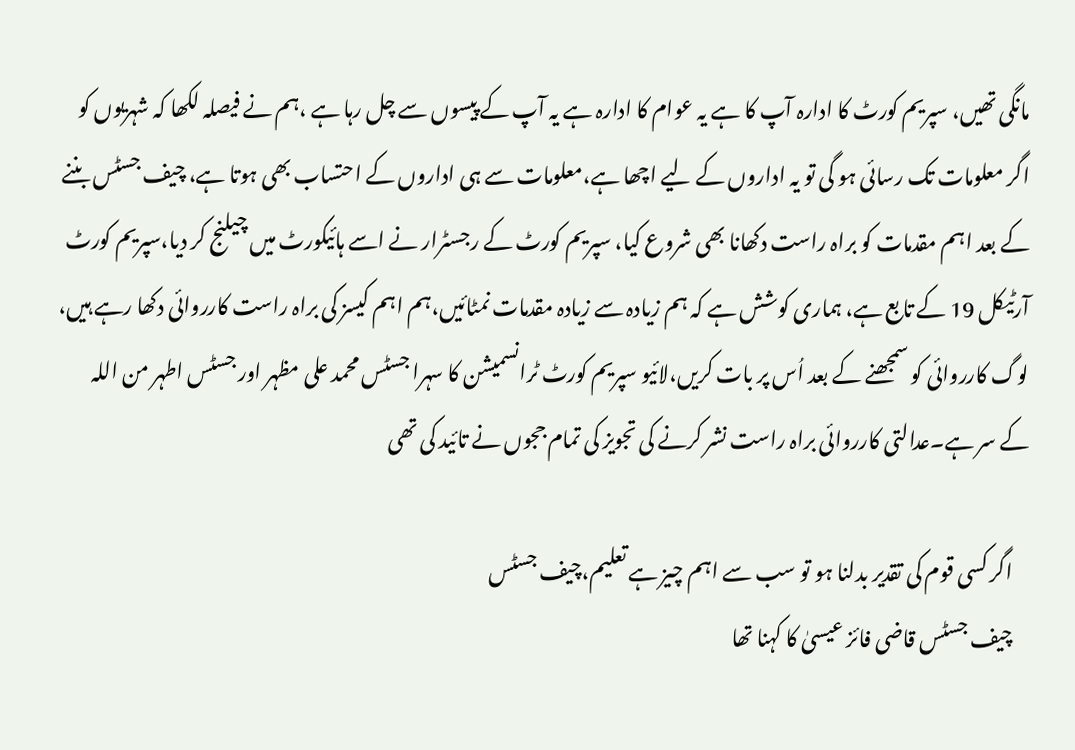مانگی تھیں، سپریم کورٹ کا ادارہ آپ کا ہے یہ عوام کا ادارہ ہے یہ آپ کے پیسوں سے چل رہا ہے ،ہم نے فیصلہ لکھا کہ شہریوں کو اگر معلومات تک رسائی ہو گی تو یہ اداروں کے لیے اچھا ہے،معلومات سے ہی اداروں کے احتساب بھی ہوتا ہے، چیف جسٹس بننے کے بعد اہم مقدمات کو براہ راست دکھانا بھی شروع کیا، سپریم کورٹ کے رجسٹرار نے اسے ہائیکورٹ میں چیلنج کر دیا،سپریم کورٹ آرٹیکل 19 کے تابع ہے، ہماری کوشش ہے کہ ہم زیادہ سے زیادہ مقدمات نمٹائیں،ہم اہم کیسز کی براہ راست کارروائی دکھا رہے ہیں، لوگ کارروائی کو سمجھنے کے بعد اُس پر بات کریں،لائیو سپریم کورٹ ٹرانسمیشن کا سہرا جسٹس محمد علی مظہر اور جسٹس اطہر من اللہ کے سر ہے۔عدالتی کارروائی براہ راست نشر کرنے کی تجویز کی تمام ججوں نے تائید کی تھی

    اگر کسی قوم کی تقدیر بدلنا ہو تو سب سے اہم چیز ہے تعلیم،چیف جسٹس
    چیف جسٹس قاضی فائز عیسیٰ کا کہنا تھا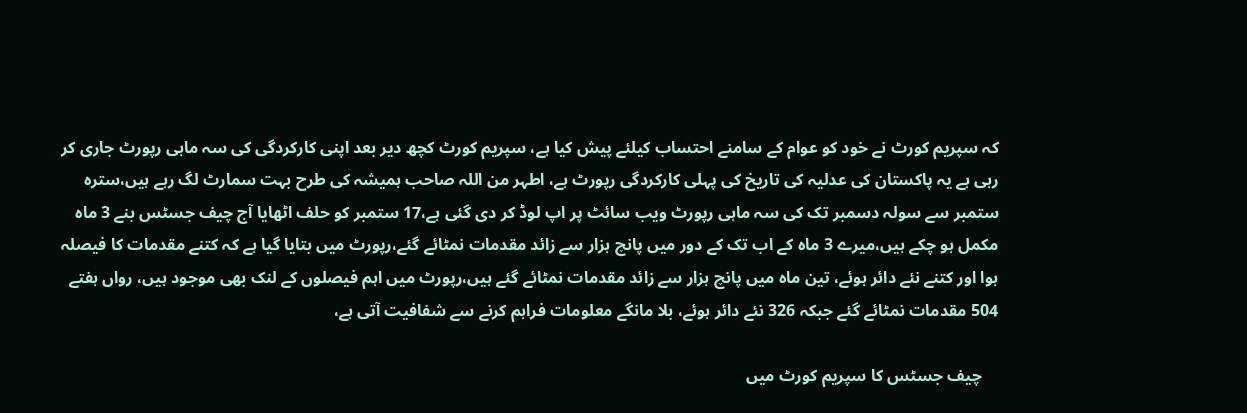کہ سپریم کورٹ نے خود کو عوام کے سامنے احتساب کیلئے پیش کیا ہے، سپریم کورٹ کچھ دیر بعد اپنی کارکردگی کی سہ ماہی رپورٹ جاری کر رہی ہے یہ پاکستان کی عدلیہ کی تاریخ کی پہلی کارکردگی رپورٹ ہے، اطہر من اللہ صاحب ہمیشہ کی طرح بہت سمارٹ لگ رہے ہیں،سترہ ستمبر سے سولہ دسمبر تک کی سہ ماہی رپورٹ ویب سائٹ پر اپ لوڈ کر دی گئی ہے،17 ستمبر کو حلف اٹھایا آج چیف جسٹس بنے 3 ماہ مکمل ہو چکے ہیں،میرے 3 ماہ کے اب تک کے دور میں پانچ ہزار سے زائد مقدمات نمٹائے گئے،رپورٹ میں بتایا گیا ہے کہ کتنے مقدمات کا فیصلہ ہوا اور کتنے نئے دائر ہوئے، تین ماہ میں پانچ ہزار سے زائد مقدمات نمٹائے گئے ہیں،رپورٹ میں اہم فیصلوں کے لنک بھی موجود ہیں، رواں ہفتے 504 مقدمات نمٹائے گئے جبکہ 326 نئے دائر ہوئے، بلا مانگے معلومات فراہم کرنے سے شفافیت آتی ہے،

    چیف جسٹس کا سپریم کورٹ میں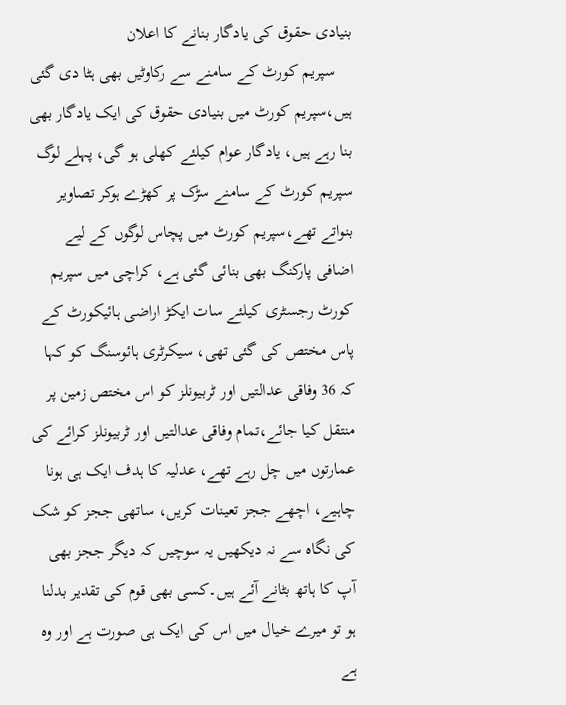بنیادی حقوق کی یادگار بنانے کا اعلان
    سپریم کورٹ کے سامنے سے رکاوٹیں بھی ہٹا دی گئی ہیں،سپریم کورٹ میں بنیادی حقوق کی ایک یادگار بھی بنا رہے ہیں، یادگار عوام کیلئے کھلی ہو گی، پہلے لوگ سپریم کورٹ کے سامنے سڑک پر کھڑے ہوکر تصاویر بنواتے تھے،سپریم کورٹ میں پچاس لوگوں کے لیے اضافی پارکنگ بھی بنائی گئی ہے، کراچی میں سپریم کورٹ رجسٹری کیلئے سات ایکڑ اراضی ہائیکورٹ کے پاس مختص کی گئی تھی، سیکرٹری ہائوسنگ کو کہا کہ 36 وفاقی عدالتیں اور ٹربیونلز کو اس مختص زمین پر منتقل کیا جائے،تمام وفاقی عدالتیں اور ٹربیونلز کرائے کی عمارتوں میں چل رہے تھے، عدلیہ کا ہدف ایک ہی ہونا چاہیے، اچھے ججز تعینات کریں، ساتھی ججز کو شک کی نگاہ سے نہ دیکھیں یہ سوچیں کہ دیگر ججز بھی آپ کا ہاتھ بٹانے آئے ہیں۔کسی بھی قوم کی تقدیر بدلنا ہو تو میرے خیال میں اس کی ایک ہی صورت ہے اور وہ ہے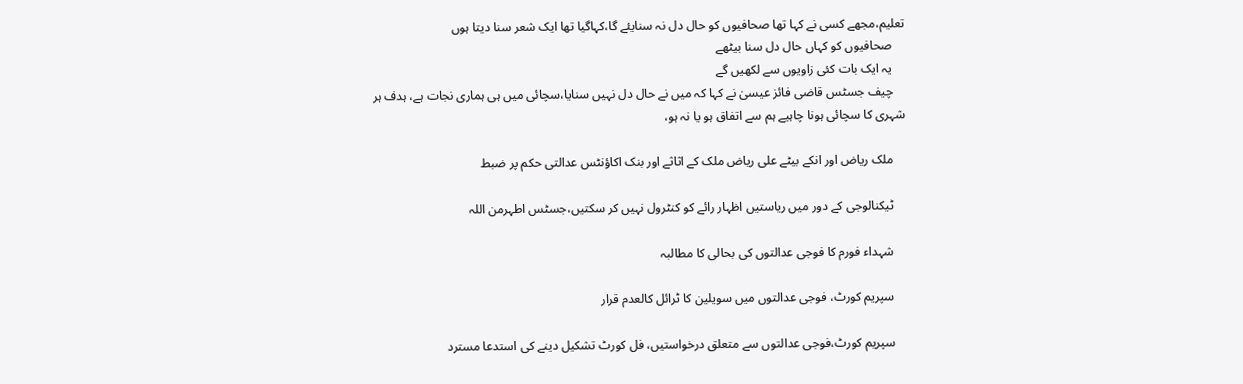تعلیم،مجھے کسی نے کہا تھا صحافیوں کو حال دل نہ سنایئے گا،کہاگیا تھا ایک شعر سنا دیتا ہوں
    صحافیوں کو کہاں حال دل سنا بیٹھے
    یہ ایک بات کئی زاویوں سے لکھیں گے
    چیف جسٹس قاضی فائز عیسیٰ نے کہا کہ میں نے حال دل نہیں سنایا،سچائی میں ہی ہماری نجات ہے، ہدف ہر شہری کا سچائی ہونا چاہیے ہم سے اتفاق ہو یا نہ ہو،

    ملک ریاض اور انکے بیٹے علی ریاض ملک کے اثاثے اور بنک اکاؤنٹس عدالتی حکم پر ضبط

    ٹیکنالوجی کے دور میں ریاستیں اظہار رائے کو کنٹرول نہیں کر سکتیں،جسٹس اطہرمن اللہ

    شہداء فورم کا فوجی عدالتوں کی بحالی کا مطالبہ

    سپریم کورٹ، فوجی عدالتوں میں سویلین کا ٹرائل کالعدم قرار

    سپریم کورٹ،فوجی عدالتوں سے متعلق درخواستیں، فل کورٹ تشکیل دینے کی استدعا مسترد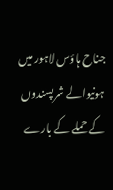جناح ہاؤس لاہور میں ہونیوالے شرپسندوں کے حملے کے بارے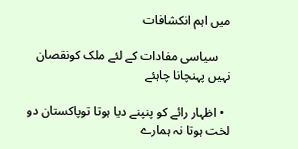میں اہم انکشافات

    سیاسی مفادات کے لئے ملک کونقصان نہیں پہنچانا چاہئے

  • اظہار رائے کو پنپنے دیا ہوتا توپاکستان دو لخت ہوتا نہ ہمارے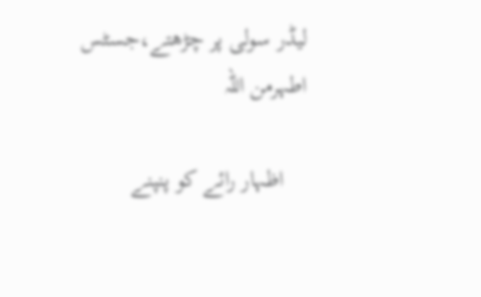لیڈر سولی پر چڑھتے،جسٹس اطہرمن اللہ

    اظہار رائے کو پنپنے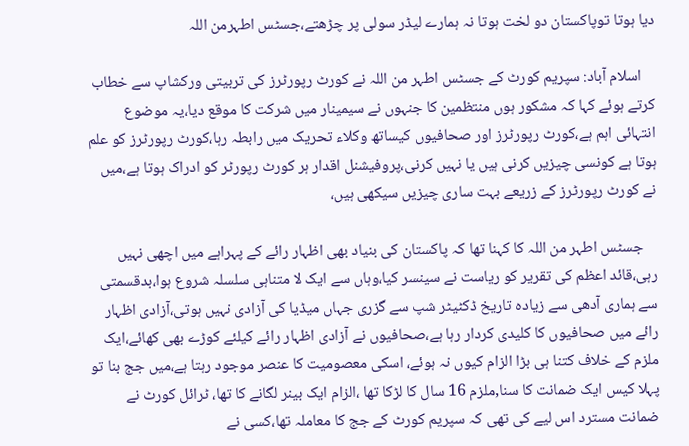دیا ہوتا توپاکستان دو لخت ہوتا نہ ہمارے لیڈر سولی پر چڑھتے،جسٹس اطہرمن اللہ

    اسلام آباد: سپریم کورٹ کے جسٹس اطہر من اللہ نے کورٹ رپورٹرز کی تربیتی ورکشاپ سے خطاب کرتے ہوئے کہا کہ مشکور ہوں منتظمین کا جنہوں نے سیمینار میں شرکت کا موقع دیا،یہ موضوع انتہائی اہم ہے،کورٹ رپورٹرز اور صحافیوں کیساتھ وکلاء تحریک میں رابطہ رہا،کورٹ رپورٹرز کو علم ہوتا ہے کونسی چیزیں کرنی ہیں یا نہیں کرنی،پروفیشنل اقدار ہر کورٹ رپورٹر کو ادراک ہوتا ہے،میں نے کورٹ رپورٹرز کے زریعے بہت ساری چیزیں سیکھی ہیں،

    جسٹس اطہر من اللہ کا کہنا تھا کہ پاکستان کی بنیاد بھی اظہار رائے کے پہراہے میں اچھی نہیں رہی،قائد اعظم کی تقریر کو ریاست نے سینسر کیا،وہاں سے ایک لا متناہی سلسلہ شروع ہوا،بدقسمتی سے ہماری آدھی سے زیادہ تاریخ ڈکٹیٹر شپ سے گزری جہاں میڈیا کی آزادی نہیں ہوتی،آزادی اظہار رائے میں صحافیوں کا کلیدی کردار رہا ہے،صحافیوں نے آزادی اظہار رائے کیلئے کوڑے بھی کھائے،ایک ملزم کے خلاف کتنا ہی بڑا الزام کیوں نہ ہوئے، اسکی معصومیت کا عنصر موجود رہتا ہے،میں جج بنا تو پہلا کیس ایک ضمانت کا سنا,ملزم 16 سال کا لڑکا تھا ،الزام ایک بینر لگانے کا تھا، ٹرائل کورٹ نے ضمانت مسترد اس لیے کی تھی کہ سپریم کورٹ کے جج کا معاملہ تھا،کسی نے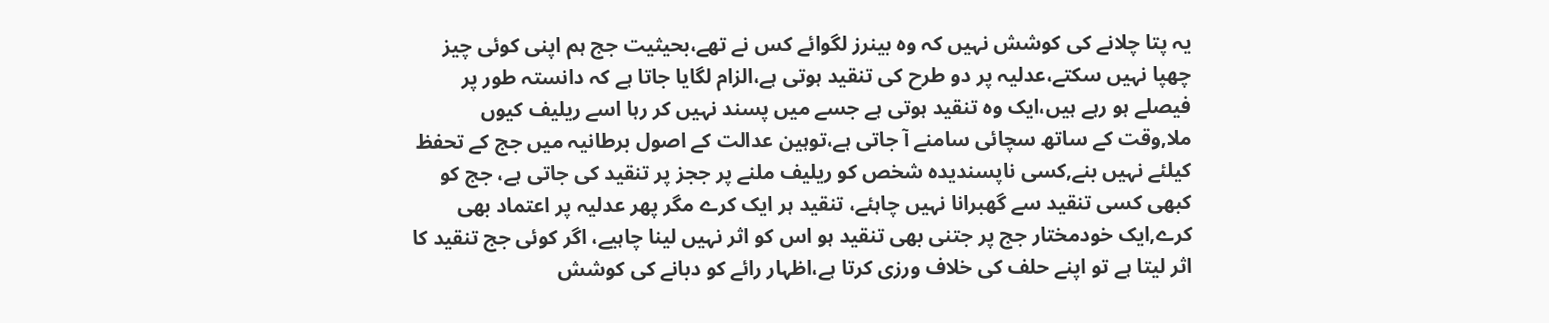یہ پتا چلانے کی کوشش نہیں کہ وہ بینرز لگوائے کس نے تھے،بحیثیت جج ہم اپنی کوئی چیز چھپا نہیں سکتے،عدلیہ پر دو طرح کی تنقید ہوتی ہے،الزام لگایا جاتا ہے کہ دانستہ طور پر فیصلے ہو رہے ہیں،ایک وہ تنقید ہوتی ہے جسے میں پسند نہیں کر رہا اسے ریلیف کیوں ملا,وقت کے ساتھ سچائی سامنے آ جاتی ہے،توہین عدالت کے اصول برطانیہ میں جج کے تحفظ کیلئے نہیں بنے,کسی ناپسندیدہ شخص کو ریلیف ملنے پر ججز پر تنقید کی جاتی ہے، جج کو کبھی کسی تنقید سے گھبرانا نہیں چاہئے، تنقید ہر ایک کرے مگر پھر عدلیہ پر اعتماد بھی کرے,ایک خودمختار جج پر جتنی بھی تنقید ہو اس کو اثر نہیں لینا چاہیے، اگر کوئی جج تنقید کا اثر لیتا ہے تو اپنے حلف کی خلاف ورزی کرتا ہے،اظہار رائے کو دبانے کی کوشش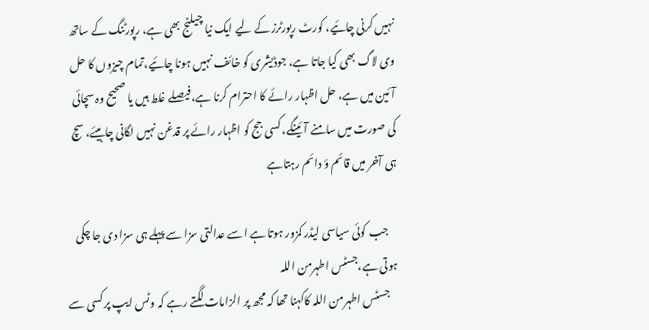نہیں کرنی چائیے، کورٹ رپورٹرز کے لیے ایک نیا چیلنج بھی ہے، رپورٹنگ کے ساتھ وی لاگ بھی کیا جاتا ہے، جوڈیشری کو خائف نہیں ہونا چائیے،تمام چیزوں کا حل آئین میں ہے، حل اظہار رائے کا احترام کرنا ہے،فیصلے غلط ہیں یا صحیح وہ سچائی کی صورت میں سامنے آئینگے، کسی جج کو اظہار رائے پر قدغن نہیں لگانی چاہیئے، سچ ہی آخر میں قائم ؤ دائم رہتاہے

    جب کوئی سیاسی لیڈر کمزور ہوتا ہے اسے عدالتی سزا سے پہلے ہی سزا دی جا چکی ہوتی ہے،جسٹس اطہرمن اللہ
    جسٹس اطہرمن اللہ کاکہنا تھا کہ مجھ پر الزامات لگتے رہے کہ وٹس ایپ پر کسی سے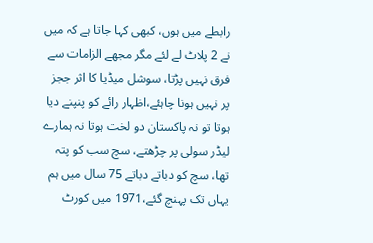رابطے میں ہوں، کبھی کہا جاتا ہے کہ میں نے 2 پلاٹ لے لئے مگر مجھے الزامات سے فرق نہیں پڑتا، سوشل میڈیا کا اثر ججز پر نہیں ہونا چاہئے،اظہار رائے کو پنپنے دیا ہوتا تو نہ پاکستان دو لخت ہوتا نہ ہمارے لیڈر سولی پر چڑھتے، سچ سب کو پتہ تھا، سچ کو دباتے دباتے 75 سال میں ہم یہاں تک پہنچ گئے،1971 میں کورٹ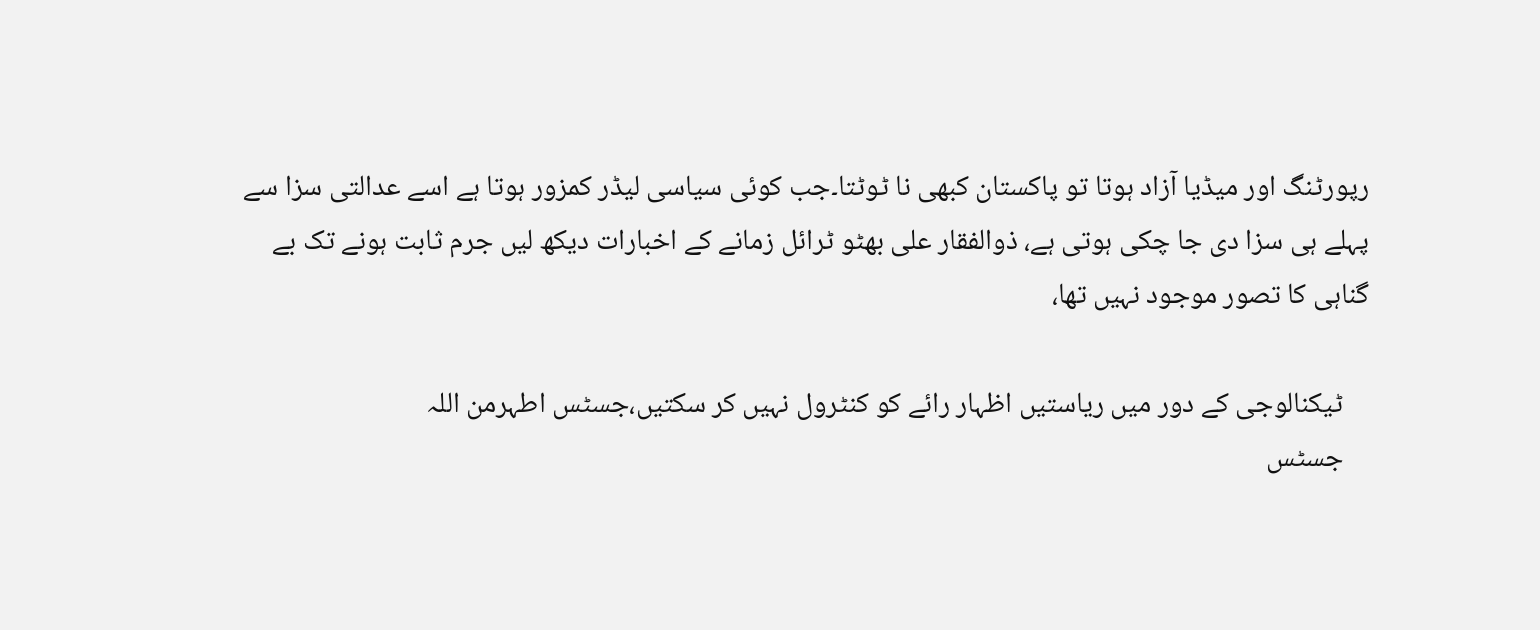رپورٹنگ اور میڈیا آزاد ہوتا تو پاکستان کبھی نا ٹوٹتا۔جب کوئی سیاسی لیڈر کمزور ہوتا ہے اسے عدالتی سزا سے پہلے ہی سزا دی جا چکی ہوتی ہے، ذوالفقار علی بھٹو ٹرائل زمانے کے اخبارات دیکھ لیں جرم ثابت ہونے تک بے گناہی کا تصور موجود نہیں تھا،

    ٹیکنالوجی کے دور میں ریاستیں اظہار رائے کو کنٹرول نہیں کر سکتیں،جسٹس اطہرمن اللہ
    جسٹس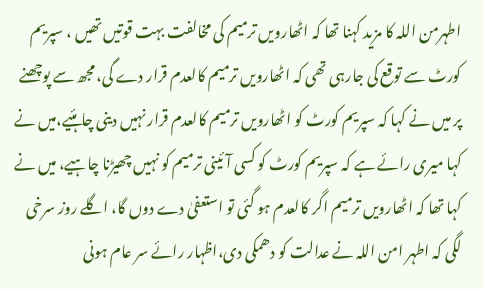اطہرمن اللہ کا مزید کہنا تھا کہ اٹھارویں ترمیم کی مخالفت بہت قوتیں تھیں ، سپریم کورٹ سے توقع کی جارہی تھی کہ اٹھارویں ترمیم کالعدم قرار دے گی، مجھ سے پوچھنے پر میں نے کہا کہ سپریم کورٹ کو اٹھارویں ترمیم کالعدم قرار نہیں دینی چاہئیے،میں نے کہا میری رائے ہے کہ سپریم کورٹ کو کسی آئینی ترمیم کو نہیں چھیڑنا چاہیے، میں نے کہا تھا کہ اٹھارویں ترمیم اگر کالعدم ہو گئی تو استعفیٰ دے دوں گا، اگلے روز سرخی لگی کہ اطہر امن اللہ نے عدالت کو دھمکی دی،اظہار رائے سر عام ہونی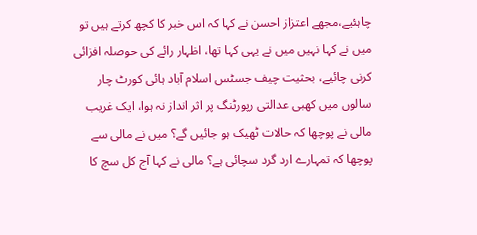چاہئیے،مجھے اعتزاز احسن نے کہا کہ اس خبر کا کچھ کرتے ہیں تو میں نے کہا نہیں میں نے یہی کہا تھا، اظہار رائے کی حوصلہ افزائی کرنی چائیے، بحثیت چیف جسٹس اسلام آباد ہائی کورٹ چار سالوں میں کھبی عدالتی رپورٹنگ پر اثر انداز نہ ہوا، ایک غریب مالی نے پوچھا کہ حالات ٹھیک ہو جائیں گے؟ میں نے مالی سے پوچھا کہ تمہارے ارد گرد سچائی ہے؟ مالی نے کہا آج کل سچ کا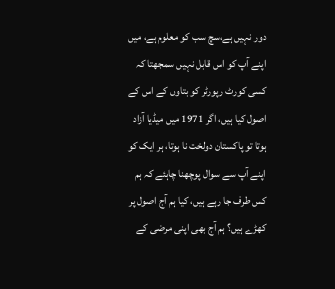دور نہیں ہے،سچ سب کو معلوم ہے، میں اپنے آپ کو اس قابل نہیں سمجھتا کہ کسی کورٹ رپورٹر کو بتاوں کے اس کے اصول کیا ہیں، اگر 1971 میں میڈیا آزاد ہوتا تو پاکستان دولخت نا ہوتا، ہر ایک کو اپنے آپ سے سوال پوچھنا چاہئے کہ ہم کس طرف جا رہے ہیں، کیا ہم آج اصول پر کھڑے ہیں؟ ہم آج بھی اپنی مرضی کے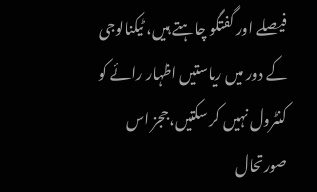فیصلے اور گفتگو چاہتے ہیں، ٹیکنالوجی کے دور میں ریاستیں اظہار رائے کو کنٹرول نہیں کر سکتیں،ججز اس صورتحال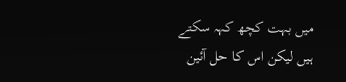میں بہت کچھ کہہ سکتے ہیں لیکن اس کا حل آئین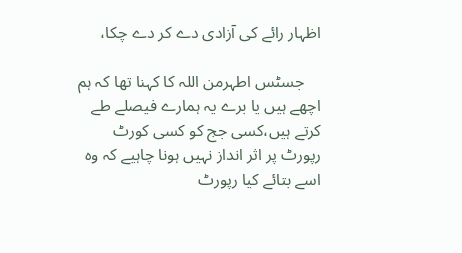اظہار رائے کی آزادی دے کر دے چکا،

    جسٹس اطہرمن اللہ کا کہنا تھا کہ ہم اچھے ہیں یا برے یہ ہمارے فیصلے طے کرتے ہیں،کسی جج کو کسی کورٹ رپورٹ پر اثر انداز نہیں ہونا چاہیے کہ وہ اسے بتائے کیا رپورٹ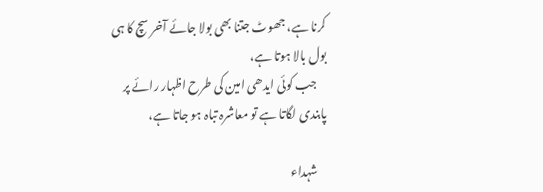کرنا ہے، جھوٹ جتنا بھی بولا جائے آخر سچ کا ہی بول بالا ہوتا ہے،
    جب کوئی ایدھی امین کی طرح اظہار رائے پر پابندی لگاتا ہے تو معاشرہ تباہ ہو جاتا ہے،

    شہداء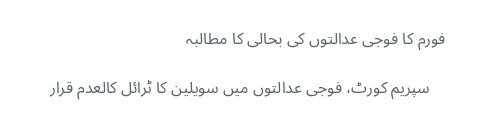فورم کا فوجی عدالتوں کی بحالی کا مطالبہ

    سپریم کورٹ، فوجی عدالتوں میں سویلین کا ٹرائل کالعدم قرار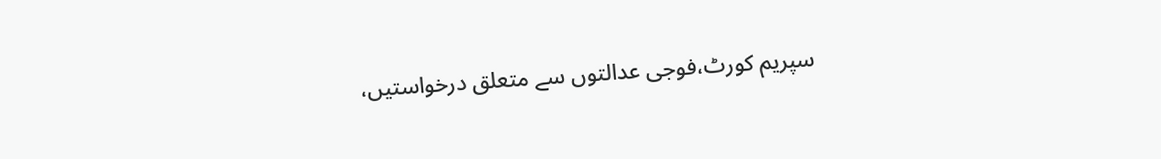سپریم کورٹ،فوجی عدالتوں سے متعلق درخواستیں،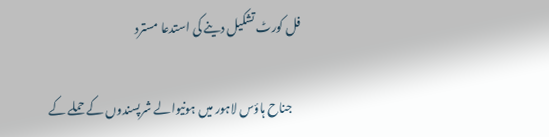فل کورٹ تشکیل دینے کی استدعا مسترد

    جناح ہاؤس لاہور میں ہونیوالے شرپسندوں کے حملے کے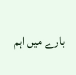بارے میں اہم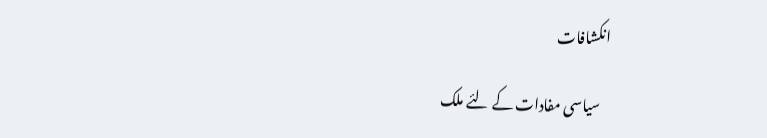انکشافات

    سیاسی مفادات کے لئے ملک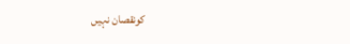کونقصان نہیں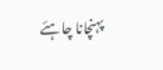پہنچانا چاہئے